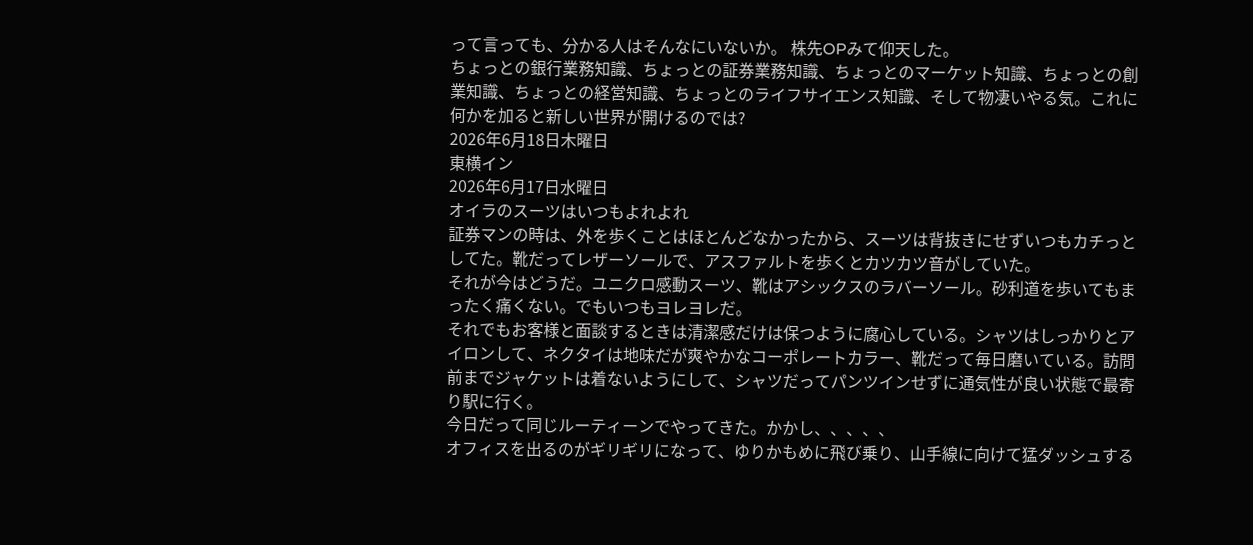って言っても、分かる人はそんなにいないか。 株先OPみて仰天した。
ちょっとの銀行業務知識、ちょっとの証券業務知識、ちょっとのマーケット知識、ちょっとの創業知識、ちょっとの経営知識、ちょっとのライフサイエンス知識、そして物凄いやる気。これに何かを加ると新しい世界が開けるのでは?
2026年6月18日木曜日
東横イン
2026年6月17日水曜日
オイラのスーツはいつもよれよれ
証券マンの時は、外を歩くことはほとんどなかったから、スーツは背抜きにせずいつもカチっとしてた。靴だってレザーソールで、アスファルトを歩くとカツカツ音がしていた。
それが今はどうだ。ユニクロ感動スーツ、靴はアシックスのラバーソール。砂利道を歩いてもまったく痛くない。でもいつもヨレヨレだ。
それでもお客様と面談するときは清潔感だけは保つように腐心している。シャツはしっかりとアイロンして、ネクタイは地味だが爽やかなコーポレートカラー、靴だって毎日磨いている。訪問前までジャケットは着ないようにして、シャツだってパンツインせずに通気性が良い状態で最寄り駅に行く。
今日だって同じルーティーンでやってきた。かかし、、、、、
オフィスを出るのがギリギリになって、ゆりかもめに飛び乗り、山手線に向けて猛ダッシュする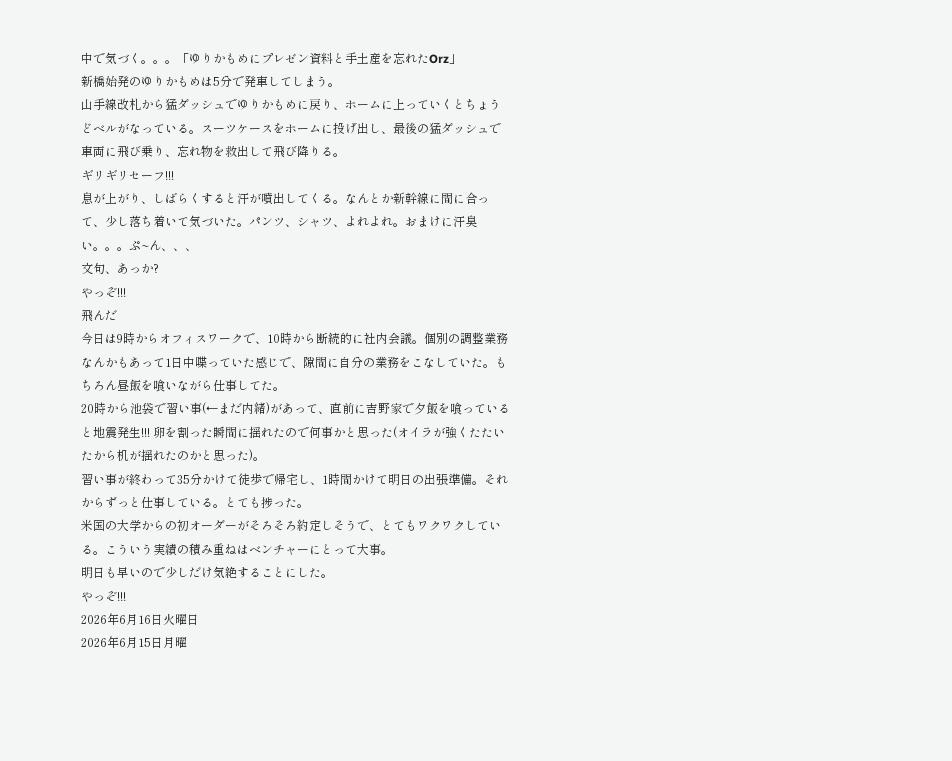中で気づく。。。「ゆりかもめにプレゼン資料と手土産を忘れたOrz」
新橋始発のゆりかもめは5分で発車してしまう。
山手線改札から猛ダッシュでゆりかもめに戻り、ホームに上っていくとちょうどベルがなっている。スーツケースをホームに投げ出し、最後の猛ダッシュで車両に飛び乗り、忘れ物を救出して飛び降りる。
ギリギリセーフ!!!
息が上がり、しばらくすると汗が噴出してくる。なんとか新幹線に間に合って、少し落ち着いて気づいた。パンツ、シャツ、よれよれ。おまけに汗臭い。。。ぷ~ん、、、
文句、あっか?
やっぞ!!!
飛んだ
今日は9時からオフィスワークで、10時から断続的に社内会議。個別の調整業務なんかもあって1日中喋っていた感じで、隙間に自分の業務をこなしていた。もちろん昼飯を喰いながら仕事してた。
20時から池袋で習い事(←まだ内緒)があって、直前に吉野家で夕飯を喰っていると地震発生!!! 卵を割った瞬間に揺れたので何事かと思った(オイラが強くたたいたから机が揺れたのかと思った)。
習い事が終わって35分かけて徒歩で帰宅し、1時間かけて明日の出張準備。それからずっと仕事している。とても捗った。
米国の大学からの初オーダーがそろそろ約定しそうで、とてもワクワクしている。こういう実績の積み重ねはベンチャーにとって大事。
明日も早いので少しだけ気絶することにした。
やっぞ!!!
2026年6月16日火曜日
2026年6月15日月曜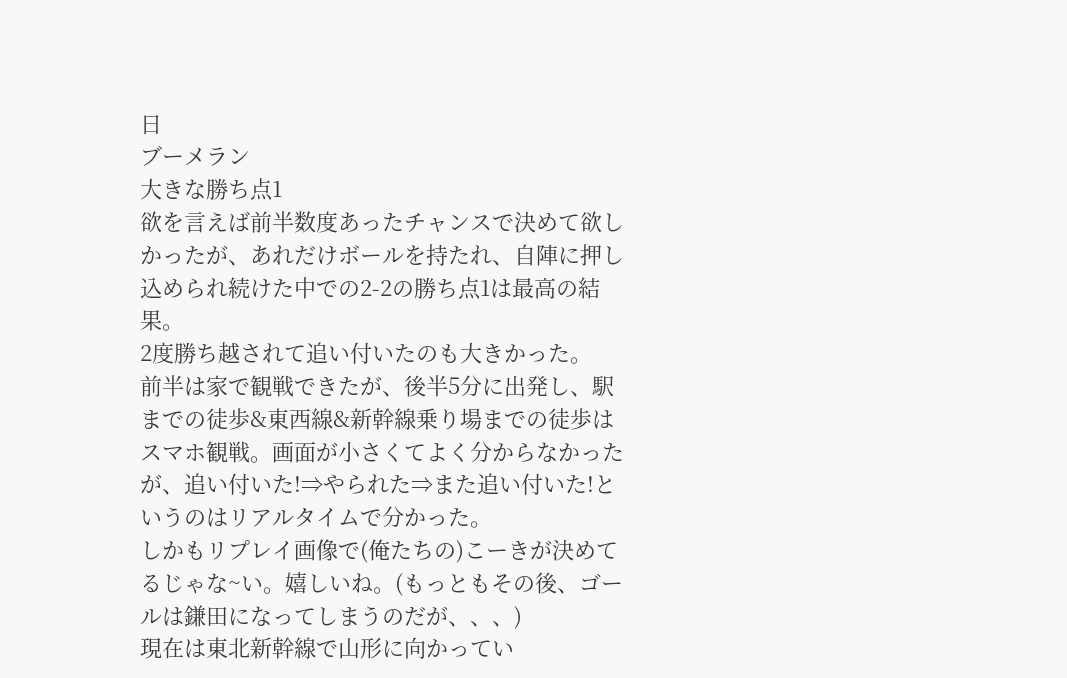日
ブーメラン
大きな勝ち点1
欲を言えば前半数度あったチャンスで決めて欲しかったが、あれだけボールを持たれ、自陣に押し込められ続けた中での2-2の勝ち点1は最高の結果。
2度勝ち越されて追い付いたのも大きかった。
前半は家で観戦できたが、後半5分に出発し、駅までの徒歩&東西線&新幹線乗り場までの徒歩はスマホ観戦。画面が小さくてよく分からなかったが、追い付いた!⇒やられた⇒また追い付いた!というのはリアルタイムで分かった。
しかもリプレイ画像で(俺たちの)こーきが決めてるじゃな~い。嬉しいね。(もっともその後、ゴールは鎌田になってしまうのだが、、、)
現在は東北新幹線で山形に向かってい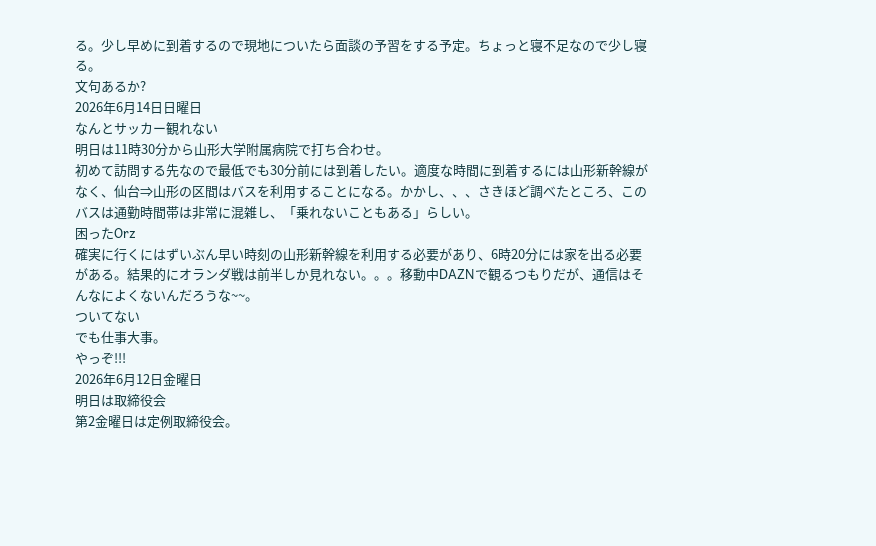る。少し早めに到着するので現地についたら面談の予習をする予定。ちょっと寝不足なので少し寝る。
文句あるか?
2026年6月14日日曜日
なんとサッカー観れない
明日は11時30分から山形大学附属病院で打ち合わせ。
初めて訪問する先なので最低でも30分前には到着したい。適度な時間に到着するには山形新幹線がなく、仙台⇒山形の区間はバスを利用することになる。かかし、、、さきほど調べたところ、このバスは通勤時間帯は非常に混雑し、「乗れないこともある」らしい。
困ったOrz
確実に行くにはずいぶん早い時刻の山形新幹線を利用する必要があり、6時20分には家を出る必要がある。結果的にオランダ戦は前半しか見れない。。。移動中DAZNで観るつもりだが、通信はそんなによくないんだろうな~~。
ついてない
でも仕事大事。
やっぞ!!!
2026年6月12日金曜日
明日は取締役会
第2金曜日は定例取締役会。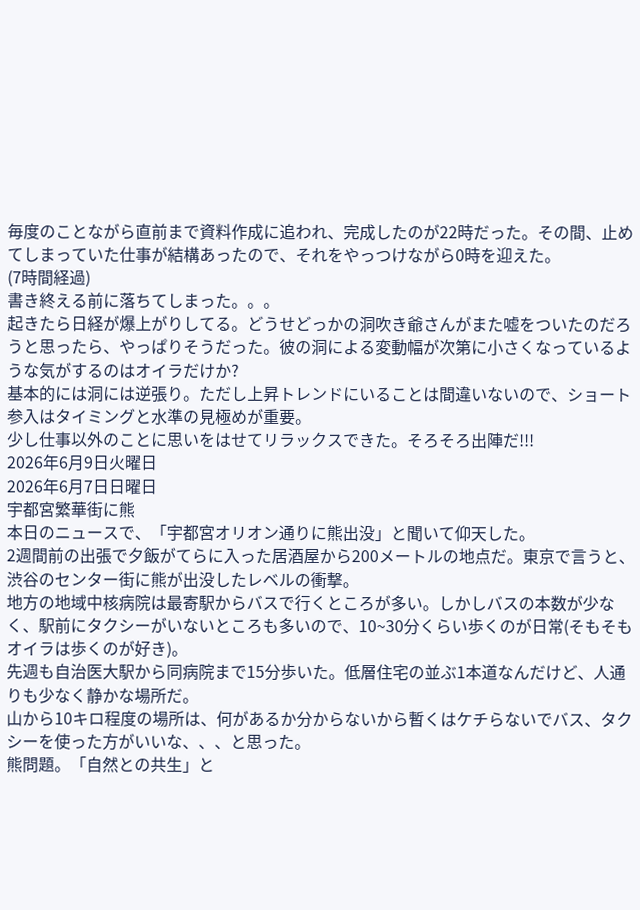毎度のことながら直前まで資料作成に追われ、完成したのが22時だった。その間、止めてしまっていた仕事が結構あったので、それをやっつけながら0時を迎えた。
(7時間経過)
書き終える前に落ちてしまった。。。
起きたら日経が爆上がりしてる。どうせどっかの洞吹き爺さんがまた嘘をついたのだろうと思ったら、やっぱりそうだった。彼の洞による変動幅が次第に小さくなっているような気がするのはオイラだけか?
基本的には洞には逆張り。ただし上昇トレンドにいることは間違いないので、ショート参入はタイミングと水準の見極めが重要。
少し仕事以外のことに思いをはせてリラックスできた。そろそろ出陣だ!!!
2026年6月9日火曜日
2026年6月7日日曜日
宇都宮繁華街に熊
本日のニュースで、「宇都宮オリオン通りに熊出没」と聞いて仰天した。
2週間前の出張で夕飯がてらに入った居酒屋から200メートルの地点だ。東京で言うと、渋谷のセンター街に熊が出没したレベルの衝撃。
地方の地域中核病院は最寄駅からバスで行くところが多い。しかしバスの本数が少なく、駅前にタクシーがいないところも多いので、10~30分くらい歩くのが日常(そもそもオイラは歩くのが好き)。
先週も自治医大駅から同病院まで15分歩いた。低層住宅の並ぶ1本道なんだけど、人通りも少なく静かな場所だ。
山から10キロ程度の場所は、何があるか分からないから暫くはケチらないでバス、タクシーを使った方がいいな、、、と思った。
熊問題。「自然との共生」と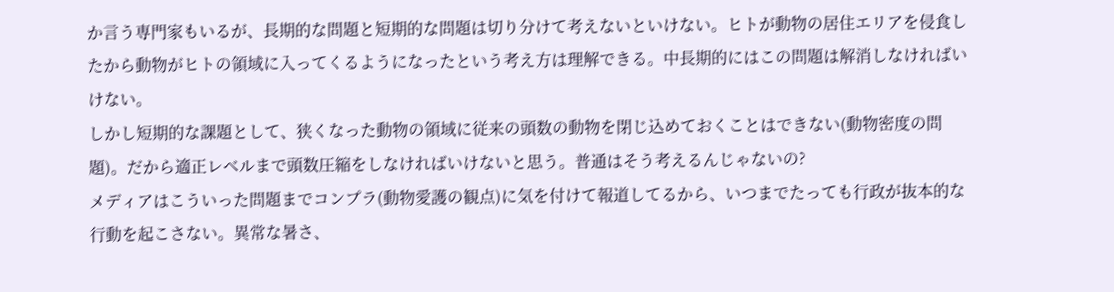か言う専門家もいるが、長期的な問題と短期的な問題は切り分けて考えないといけない。ヒトが動物の居住エリアを侵食したから動物がヒトの領域に入ってくるようになったという考え方は理解できる。中長期的にはこの問題は解消しなければいけない。
しかし短期的な課題として、狭くなった動物の領域に従来の頭数の動物を閉じ込めておくことはできない(動物密度の問題)。だから適正レベルまで頭数圧縮をしなければいけないと思う。普通はそう考えるんじゃないの?
メディアはこういった問題までコンプラ(動物愛護の観点)に気を付けて報道してるから、いつまでたっても行政が抜本的な行動を起こさない。異常な暑さ、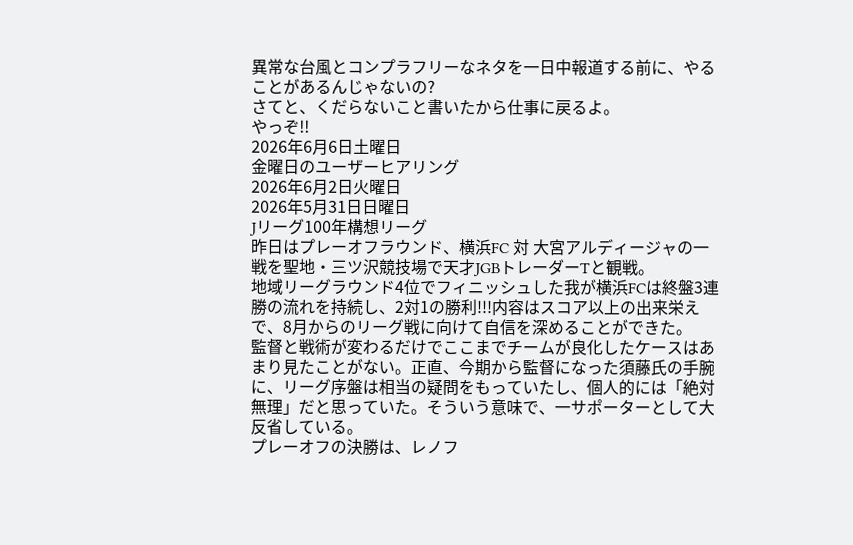異常な台風とコンプラフリーなネタを一日中報道する前に、やることがあるんじゃないの?
さてと、くだらないこと書いたから仕事に戻るよ。
やっぞ!!
2026年6月6日土曜日
金曜日のユーザーヒアリング
2026年6月2日火曜日
2026年5月31日日曜日
Jリーグ100年構想リーグ
昨日はプレーオフラウンド、横浜FC 対 大宮アルディージャの一戦を聖地・三ツ沢競技場で天才JGBトレーダーTと観戦。
地域リーグラウンド4位でフィニッシュした我が横浜FCは終盤3連勝の流れを持続し、2対1の勝利!!!内容はスコア以上の出来栄えで、8月からのリーグ戦に向けて自信を深めることができた。
監督と戦術が変わるだけでここまでチームが良化したケースはあまり見たことがない。正直、今期から監督になった須藤氏の手腕に、リーグ序盤は相当の疑問をもっていたし、個人的には「絶対無理」だと思っていた。そういう意味で、一サポーターとして大反省している。
プレーオフの決勝は、レノフ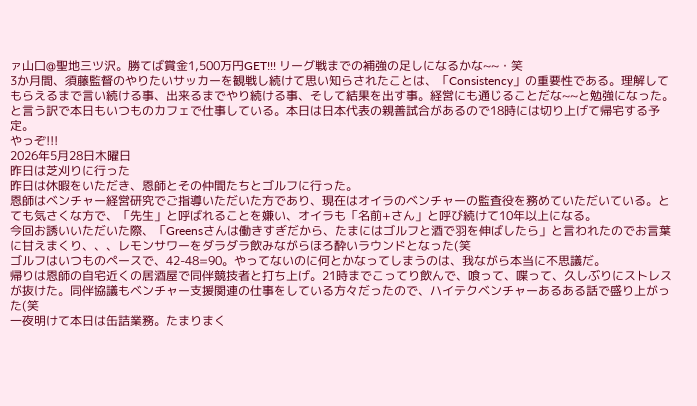ァ山口@聖地三ツ沢。勝てば賞金1,500万円GET!!! リーグ戦までの補強の足しになるかな~~・笑
3か月間、須藤監督のやりたいサッカーを観戦し続けて思い知らされたことは、「Consistency」の重要性である。理解してもらえるまで言い続ける事、出来るまでやり続ける事、そして結果を出す事。経営にも通じることだな~~と勉強になった。
と言う訳で本日もいつものカフェで仕事している。本日は日本代表の親善試合があるので18時には切り上げて帰宅する予定。
やっぞ!!!
2026年5月28日木曜日
昨日は芝刈りに行った
昨日は休暇をいただき、恩師とその仲間たちとゴルフに行った。
恩師はベンチャー経営研究でご指導いただいた方であり、現在はオイラのベンチャーの監査役を務めていただいている。とても気さくな方で、「先生」と呼ばれることを嫌い、オイラも「名前+さん」と呼び続けて10年以上になる。
今回お誘いいただいた際、「Greensさんは働きすぎだから、たまにはゴルフと酒で羽を伸ばしたら」と言われたのでお言葉に甘えまくり、、、レモンサワーをダラダラ飲みながらほろ酔いラウンドとなった(笑
ゴルフはいつものペースで、42-48=90。やってないのに何とかなってしまうのは、我ながら本当に不思議だ。
帰りは恩師の自宅近くの居酒屋で同伴競技者と打ち上げ。21時までこってり飲んで、喰って、喋って、久しぶりにストレスが抜けた。同伴協議もベンチャー支援関連の仕事をしている方々だったので、ハイテクベンチャーあるある話で盛り上がった(笑
一夜明けて本日は缶詰業務。たまりまく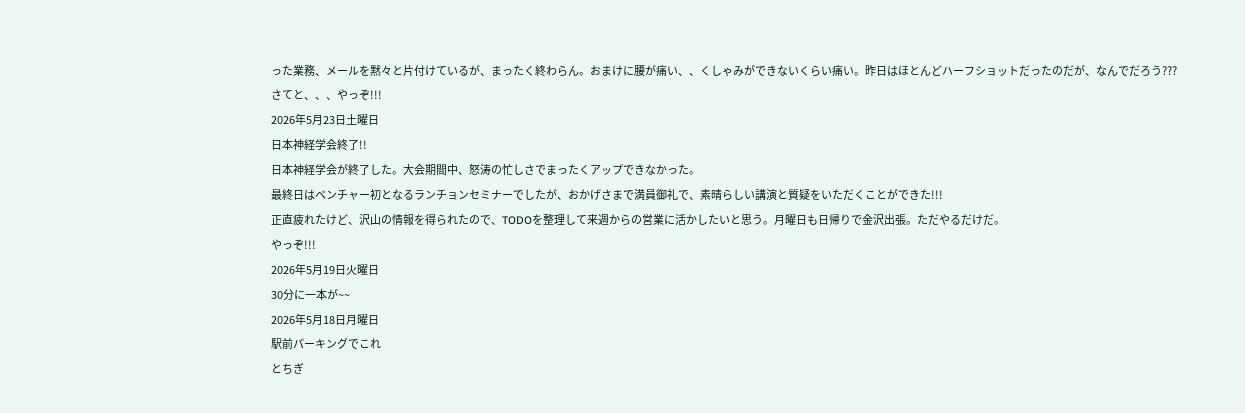った業務、メールを黙々と片付けているが、まったく終わらん。おまけに腰が痛い、、くしゃみができないくらい痛い。昨日はほとんどハーフショットだったのだが、なんでだろう???
さてと、、、やっぞ!!!
2026年5月23日土曜日
日本神経学会終了!!
日本神経学会が終了した。大会期間中、怒涛の忙しさでまったくアップできなかった。
最終日はベンチャー初となるランチョンセミナーでしたが、おかげさまで満員御礼で、素晴らしい講演と質疑をいただくことができた!!!
正直疲れたけど、沢山の情報を得られたので、TODOを整理して来週からの営業に活かしたいと思う。月曜日も日帰りで金沢出張。ただやるだけだ。
やっぞ!!!
2026年5月19日火曜日
30分に一本が~~
2026年5月18日月曜日
駅前パーキングでこれ
とちぎ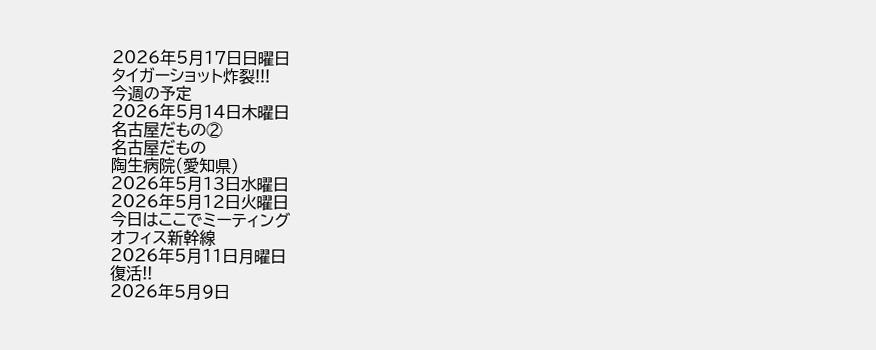2026年5月17日日曜日
タイガーショット炸裂!!!
今週の予定
2026年5月14日木曜日
名古屋だもの②
名古屋だもの
陶生病院(愛知県)
2026年5月13日水曜日
2026年5月12日火曜日
今日はここでミーティング
オフィス新幹線
2026年5月11日月曜日
復活!!
2026年5月9日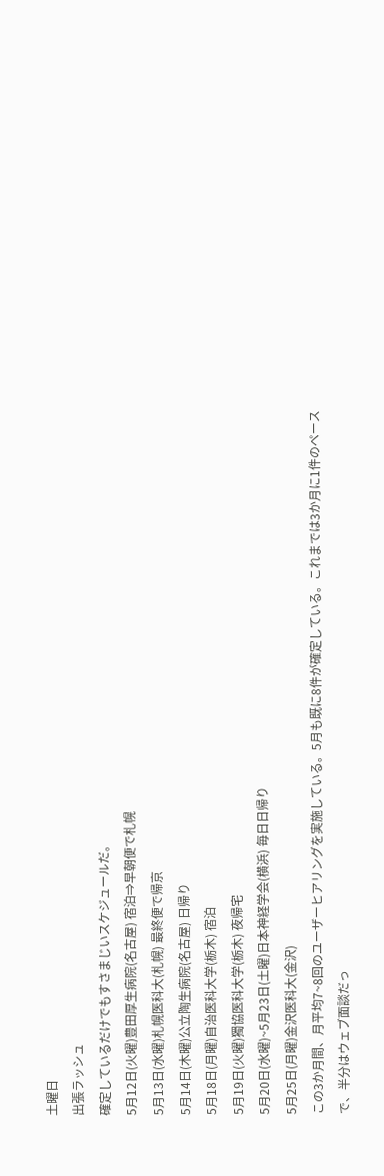土曜日
出張ラッシュ
確定しているだけでもすさまじいスケジュールだ。
5月12日(火曜)豊田厚生病院(名古屋) 宿泊⇒早朝便で札幌
5月13日(水曜)札幌医科大(札幌) 最終便で帰京
5月14日(木曜)公立陶生病院(名古屋) 日帰り
5月18日(月曜)自治医科大学(栃木) 宿泊
5月19日(火曜)獨協医科大学(栃木) 夜帰宅
5月20日(水曜)~5月23日(土曜)日本神経学会(横浜) 毎日日帰り
5月25日(月曜)金沢医科大(金沢)
この3か月間、月平均7~8回のユーザーヒアリングを実施している。5月も既に8件が確定している。これまでは3か月に1件のペースで、半分はウェブ面談だっ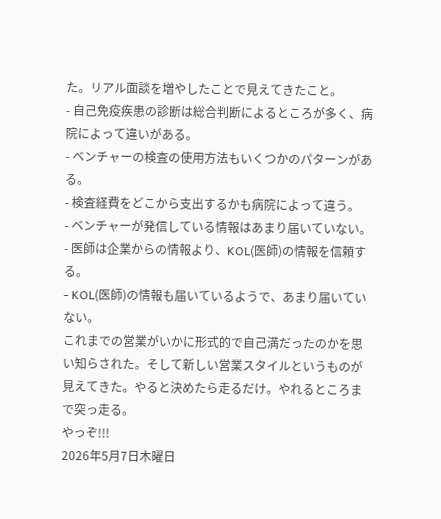た。リアル面談を増やしたことで見えてきたこと。
- 自己免疫疾患の診断は総合判断によるところが多く、病院によって違いがある。
- ベンチャーの検査の使用方法もいくつかのパターンがある。
- 検査経費をどこから支出するかも病院によって違う。
- ベンチャーが発信している情報はあまり届いていない。
- 医師は企業からの情報より、KOL(医師)の情報を信頼する。
- KOL(医師)の情報も届いているようで、あまり届いていない。
これまでの営業がいかに形式的で自己満だったのかを思い知らされた。そして新しい営業スタイルというものが見えてきた。やると決めたら走るだけ。やれるところまで突っ走る。
やっぞ!!!
2026年5月7日木曜日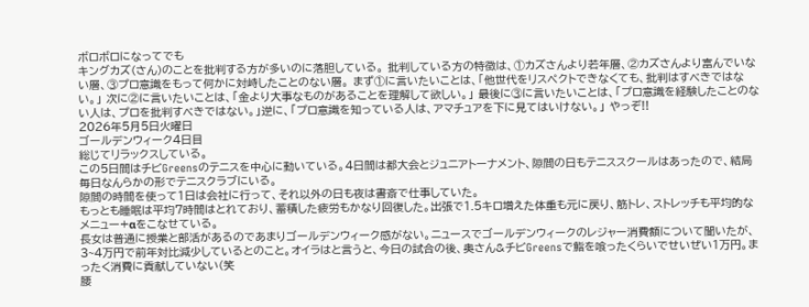ボロボロになってでも
キングカズ(さん)のことを批判する方が多いのに落胆している。 批判している方の特徴は、①カズさんより若年層、②カズさんより富んでいない層、③プロ意識をもって何かに対峙したことのない層。 まず①に言いたいことは、「他世代をリスペクトできなくても、批判はすべきではない。」 次に②に言いたいことは、「金より大事なものがあることを理解して欲しい。」 最後に③に言いたいことは、「プロ意識を経験したことのない人は、プロを批判すべきではない。」逆に、「プロ意識を知っている人は、アマチュアを下に見てはいけない。」 やっぞ!!
2026年5月5日火曜日
ゴールデンウィーク4日目
総じてリラックスしている。
この5日間はチビGreensのテニスを中心に動いている。4日間は都大会とジュニアトーナメント、隙間の日もテニススクールはあったので、結局毎日なんらかの形でテニスクラブにいる。
隙間の時間を使って1日は会社に行って、それ以外の日も夜は書斎で仕事していた。
もっとも睡眠は平均7時間はとれており、蓄積した疲労もかなり回復した。出張で1.5キロ増えた体重も元に戻り、筋トレ、ストレッチも平均的なメニュー+αをこなせている。
長女は普通に授業と部活があるのであまりゴールデンウィーク感がない。ニュースでゴールデンウィークのレジャー消費額について聞いたが、3~4万円で前年対比減少しているとのこと。オイラはと言うと、今日の試合の後、奥さん&チビGreensで鮨を喰ったくらいでせいぜい1万円。まったく消費に貢献していない(笑
腰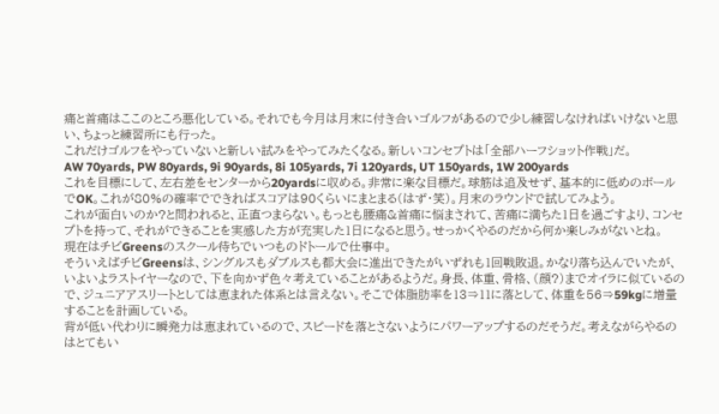痛と首痛はここのところ悪化している。それでも今月は月末に付き合いゴルフがあるので少し練習しなければいけないと思い、ちょっと練習所にも行った。
これだけゴルフをやっていないと新しい試みをやってみたくなる。新しいコンセプトは「全部ハーフショット作戦」だ。
AW 70yards, PW 80yards, 9i 90yards, 8i 105yards, 7i 120yards, UT 150yards, 1W 200yards
これを目標にして、左右差をセンターから20yardsに収める。非常に楽な目標だ。球筋は追及せず、基本的に低めのボールでOK。これが80%の確率でできればスコアは90くらいにまとまる(はず・笑)。月末のラウンドで試してみよう。
これが面白いのか?と問われると、正直つまらない。もっとも腰痛&首痛に悩まされて、苦痛に満ちた1日を過ごすより、コンセプトを持って、それができることを実感した方が充実した1日になると思う。せっかくやるのだから何か楽しみがないとね。
現在はチビGreensのスクール待ちでいつものドトールで仕事中。
そういえばチビGreensは、シングルスもダブルスも都大会に進出できたがいずれも1回戦敗退。かなり落ち込んでいたが、いよいよラストイヤーなので、下を向かず色々考えていることがあるようだ。身長、体重、骨格、(顔?)までオイラに似ているので、ジュニアアスリートとしては恵まれた体系とは言えない。そこで体脂肪率を13⇒11に落として、体重を56⇒59kgに増量することを計画している。
背が低い代わりに瞬発力は恵まれているので、スピードを落とさないようにパワーアップするのだそうだ。考えながらやるのはとてもい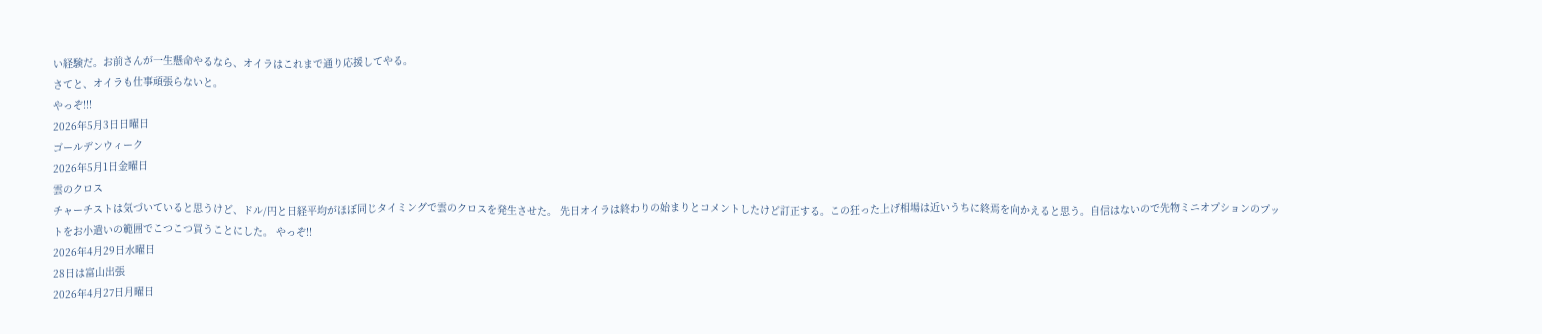い経験だ。お前さんが一生懸命やるなら、オイラはこれまで通り応援してやる。
さてと、オイラも仕事頑張らないと。
やっぞ!!!
2026年5月3日日曜日
ゴールデンウィーク
2026年5月1日金曜日
雲のクロス
チャーチストは気づいていると思うけど、ドル/円と日経平均がほぼ同じタイミングで雲のクロスを発生させた。 先日オイラは終わりの始まりとコメントしたけど訂正する。この狂った上げ相場は近いうちに終焉を向かえると思う。自信はないので先物ミニオプションのプットをお小遣いの範囲でこつこつ買うことにした。 やっぞ!!
2026年4月29日水曜日
28日は富山出張
2026年4月27日月曜日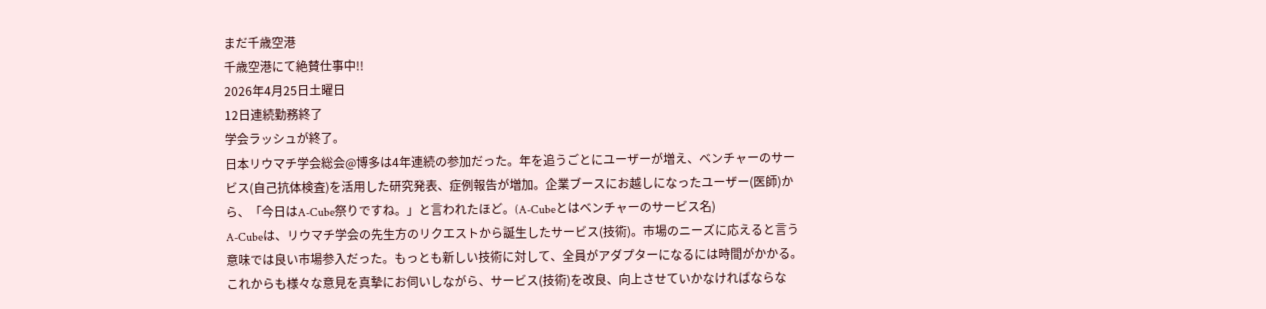まだ千歳空港
千歳空港にて絶賛仕事中!!
2026年4月25日土曜日
12日連続勤務終了
学会ラッシュが終了。
日本リウマチ学会総会@博多は4年連続の参加だった。年を追うごとにユーザーが増え、ベンチャーのサービス(自己抗体検査)を活用した研究発表、症例報告が増加。企業ブースにお越しになったユーザー(医師)から、「今日はA-Cube祭りですね。」と言われたほど。(A-Cubeとはベンチャーのサービス名)
A-Cubeは、リウマチ学会の先生方のリクエストから誕生したサービス(技術)。市場のニーズに応えると言う意味では良い市場参入だった。もっとも新しい技術に対して、全員がアダプターになるには時間がかかる。これからも様々な意見を真摯にお伺いしながら、サービス(技術)を改良、向上させていかなければならな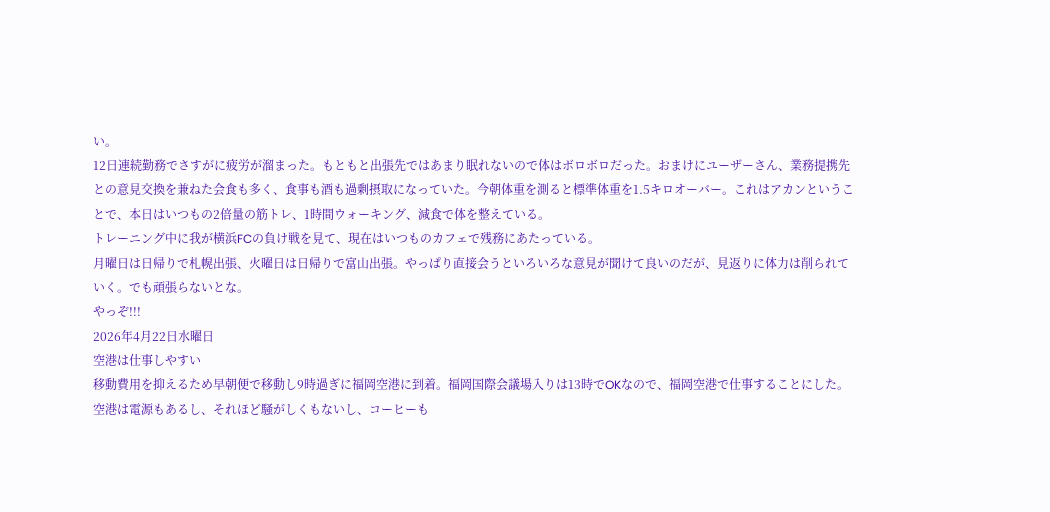い。
12日連続勤務でさすがに疲労が溜まった。もともと出張先ではあまり眠れないので体はボロボロだった。おまけにユーザーさん、業務提携先との意見交換を兼ねた会食も多く、食事も酒も過剰摂取になっていた。今朝体重を測ると標準体重を1.5キロオーバー。これはアカンということで、本日はいつもの2倍量の筋トレ、1時間ウォーキング、減食で体を整えている。
トレーニング中に我が横浜FCの負け戦を見て、現在はいつものカフェで残務にあたっている。
月曜日は日帰りで札幌出張、火曜日は日帰りで富山出張。やっぱり直接会うといろいろな意見が聞けて良いのだが、見返りに体力は削られていく。でも頑張らないとな。
やっぞ!!!
2026年4月22日水曜日
空港は仕事しやすい
移動費用を抑えるため早朝便で移動し9時過ぎに福岡空港に到着。福岡国際会議場入りは13時でOKなので、福岡空港で仕事することにした。
空港は電源もあるし、それほど騒がしくもないし、コーヒーも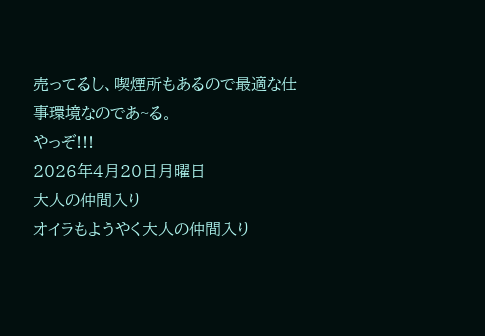売ってるし、喫煙所もあるので最適な仕事環境なのであ~る。
やっぞ!!!
2026年4月20日月曜日
大人の仲間入り
オイラもようやく大人の仲間入り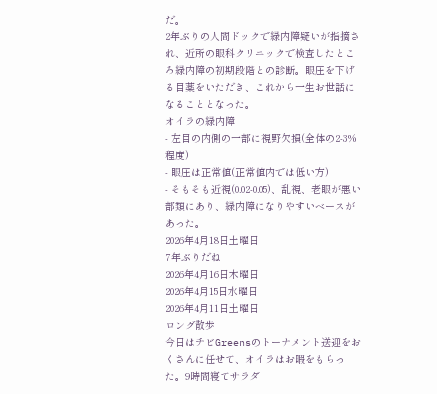だ。
2年ぶりの人間ドックで緑内障疑いが指摘され、近所の眼科クリニックで検査したところ緑内障の初期段階との診断。眼圧を下げる目薬をいただき、これから一生お世話になることとなった。
オイラの緑内障
- 左目の内側の一部に視野欠損(全体の2-3%程度)
- 眼圧は正常値(正常値内では低い方)
- そもそも近視(0.02-0.05)、乱視、老眼が悪い部類にあり、緑内障になりやすいベースがあった。
2026年4月18日土曜日
7年ぶりだね
2026年4月16日木曜日
2026年4月15日水曜日
2026年4月11日土曜日
ロング散歩
今日はチビGreensのトーナメント送迎をおくさんに任せて、オイラはお暇をもらった。9時間寝てサラダ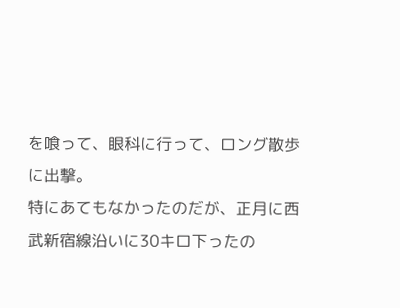を喰って、眼科に行って、ロング散歩に出撃。
特にあてもなかったのだが、正月に西武新宿線沿いに30キロ下ったの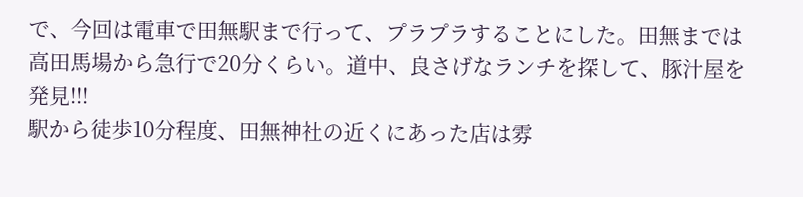で、今回は電車で田無駅まで行って、プラプラすることにした。田無までは高田馬場から急行で20分くらい。道中、良さげなランチを探して、豚汁屋を発見!!!
駅から徒歩10分程度、田無神社の近くにあった店は雰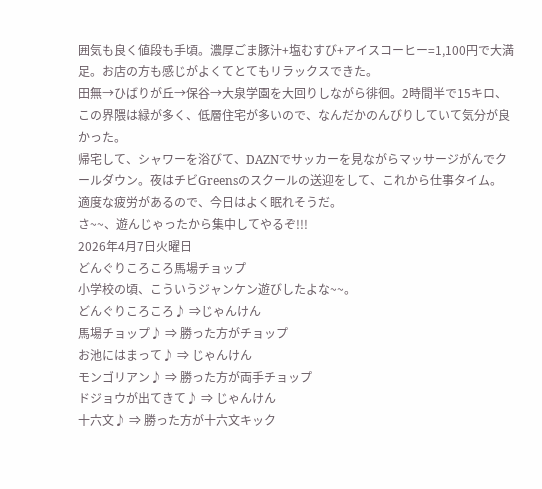囲気も良く値段も手頃。濃厚ごま豚汁+塩むすび+アイスコーヒー=1,100円で大満足。お店の方も感じがよくてとてもリラックスできた。
田無→ひばりが丘→保谷→大泉学園を大回りしながら徘徊。2時間半で15キロ、この界隈は緑が多く、低層住宅が多いので、なんだかのんびりしていて気分が良かった。
帰宅して、シャワーを浴びて、DAZNでサッカーを見ながらマッサージがんでクールダウン。夜はチビGreensのスクールの送迎をして、これから仕事タイム。
適度な疲労があるので、今日はよく眠れそうだ。
さ~~、遊んじゃったから集中してやるぞ!!!
2026年4月7日火曜日
どんぐりころころ馬場チョップ
小学校の頃、こういうジャンケン遊びしたよな~~。
どんぐりころころ♪ ⇒じゃんけん
馬場チョップ♪ ⇒ 勝った方がチョップ
お池にはまって♪ ⇒ じゃんけん
モンゴリアン♪ ⇒ 勝った方が両手チョップ
ドジョウが出てきて♪ ⇒ じゃんけん
十六文♪ ⇒ 勝った方が十六文キック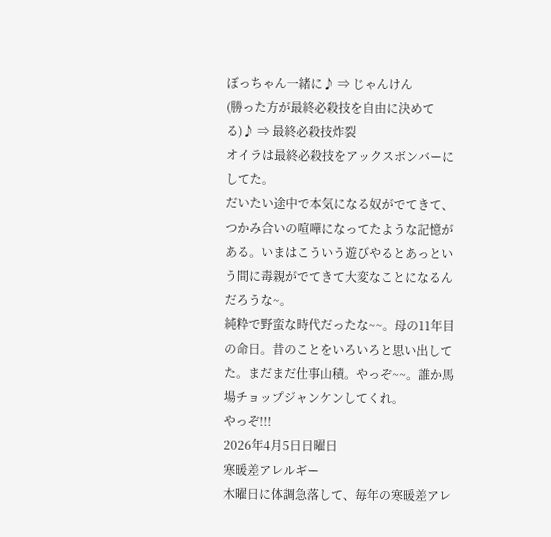ぼっちゃん一緒に♪ ⇒ じゃんけん
(勝った方が最終必殺技を自由に決めてる)♪ ⇒ 最終必殺技炸裂
オイラは最終必殺技をアックスボンバーにしてた。
だいたい途中で本気になる奴がでてきて、つかみ合いの喧嘩になってたような記憶がある。いまはこういう遊びやるとあっという間に毒親がでてきて大変なことになるんだろうな~。
純粋で野蛮な時代だったな~~。母の11年目の命日。昔のことをいろいろと思い出してた。まだまだ仕事山積。やっぞ~~。誰か馬場チョップジャンケンしてくれ。
やっぞ!!!
2026年4月5日日曜日
寒暖差アレルギー
木曜日に体調急落して、毎年の寒暖差アレ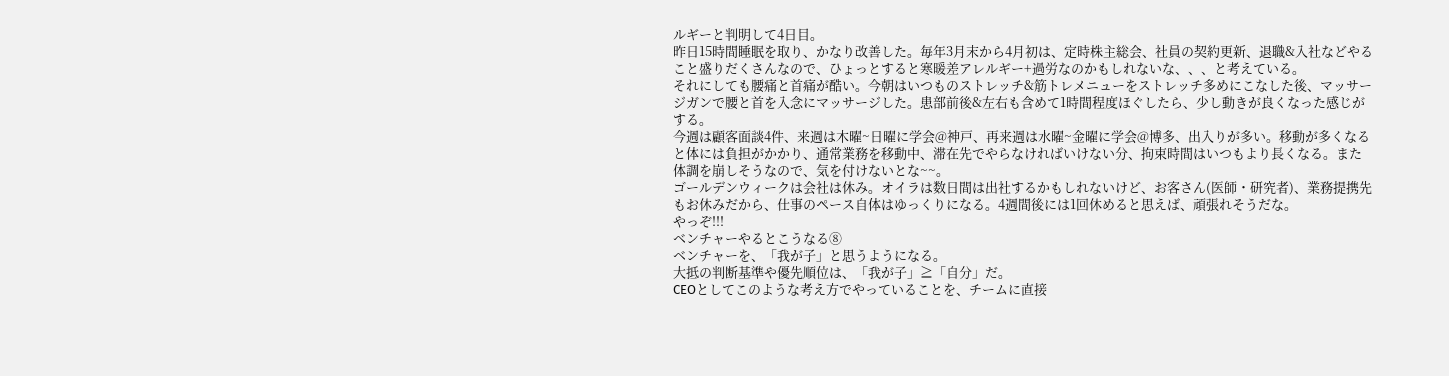ルギーと判明して4日目。
昨日15時間睡眠を取り、かなり改善した。毎年3月末から4月初は、定時株主総会、社員の契約更新、退職&入社などやること盛りだくさんなので、ひょっとすると寒暖差アレルギー+過労なのかもしれないな、、、と考えている。
それにしても腰痛と首痛が酷い。今朝はいつものストレッチ&筋トレメニューをストレッチ多めにこなした後、マッサージガンで腰と首を入念にマッサージした。患部前後&左右も含めて1時間程度ほぐしたら、少し動きが良くなった感じがする。
今週は顧客面談4件、来週は木曜~日曜に学会@神戸、再来週は水曜~金曜に学会@博多、出入りが多い。移動が多くなると体には負担がかかり、通常業務を移動中、滞在先でやらなければいけない分、拘束時間はいつもより長くなる。また体調を崩しそうなので、気を付けないとな~~。
ゴールデンウィークは会社は休み。オイラは数日間は出社するかもしれないけど、お客さん(医師・研究者)、業務提携先もお休みだから、仕事のペース自体はゆっくりになる。4週間後には1回休めると思えば、頑張れそうだな。
やっぞ!!!
ベンチャーやるとこうなる⑧
ベンチャーを、「我が子」と思うようになる。
大抵の判断基準や優先順位は、「我が子」≧「自分」だ。
CEOとしてこのような考え方でやっていることを、チームに直接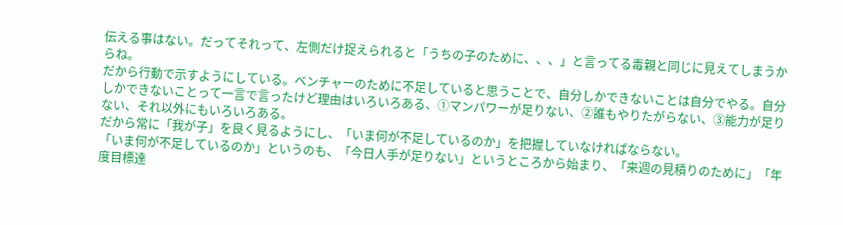伝える事はない。だってそれって、左側だけ捉えられると「うちの子のために、、、」と言ってる毒親と同じに見えてしまうからね。
だから行動で示すようにしている。ベンチャーのために不足していると思うことで、自分しかできないことは自分でやる。自分しかできないことって一言で言ったけど理由はいろいろある、①マンパワーが足りない、②誰もやりたがらない、③能力が足りない、それ以外にもいろいろある。
だから常に「我が子」を良く見るようにし、「いま何が不足しているのか」を把握していなければならない。
「いま何が不足しているのか」というのも、「今日人手が足りない」というところから始まり、「来週の見積りのために」「年度目標達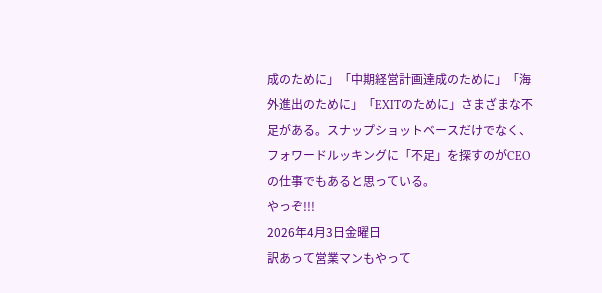成のために」「中期経営計画達成のために」「海外進出のために」「EXITのために」さまざまな不足がある。スナップショットベースだけでなく、フォワードルッキングに「不足」を探すのがCEOの仕事でもあると思っている。
やっぞ!!!
2026年4月3日金曜日
訳あって営業マンもやって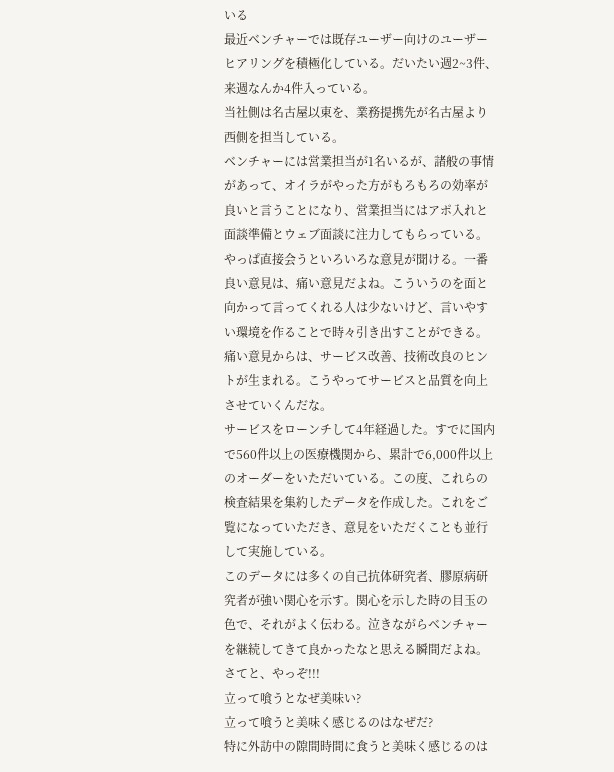いる
最近ベンチャーでは既存ユーザー向けのユーザーヒアリングを積極化している。だいたい週2~3件、来週なんか4件入っている。
当社側は名古屋以東を、業務提携先が名古屋より西側を担当している。
ベンチャーには営業担当が1名いるが、諸般の事情があって、オイラがやった方がもろもろの効率が良いと言うことになり、営業担当にはアポ入れと面談準備とウェブ面談に注力してもらっている。
やっぱ直接会うといろいろな意見が聞ける。一番良い意見は、痛い意見だよね。こういうのを面と向かって言ってくれる人は少ないけど、言いやすい環境を作ることで時々引き出すことができる。
痛い意見からは、サービス改善、技術改良のヒントが生まれる。こうやってサービスと品質を向上させていくんだな。
サービスをローンチして4年経過した。すでに国内で560件以上の医療機関から、累計で6,000件以上のオーダーをいただいている。この度、これらの検査結果を集約したデータを作成した。これをご覧になっていただき、意見をいただくことも並行して実施している。
このデータには多くの自己抗体研究者、膠原病研究者が強い関心を示す。関心を示した時の目玉の色で、それがよく伝わる。泣きながらベンチャーを継続してきて良かったなと思える瞬間だよね。
さてと、やっぞ!!!
立って喰うとなぜ美味い?
立って喰うと美味く感じるのはなぜだ?
特に外訪中の隙間時間に食うと美味く感じるのは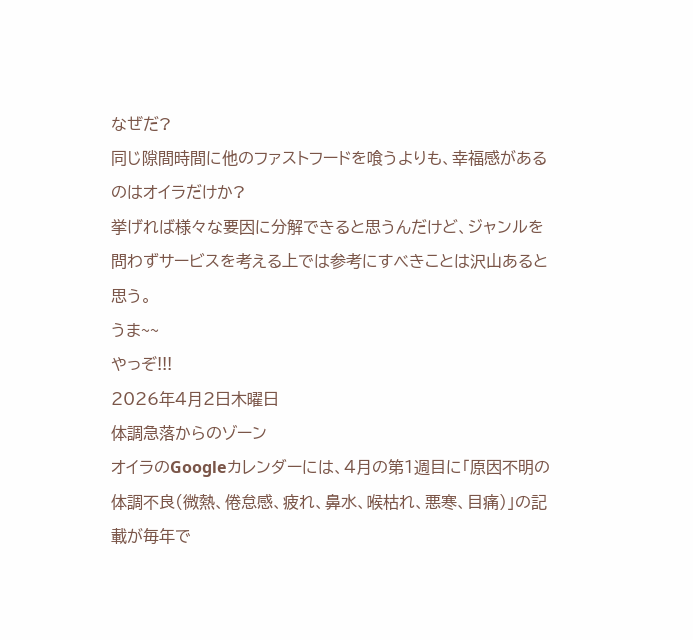なぜだ?
同じ隙間時間に他のファストフードを喰うよりも、幸福感があるのはオイラだけか?
挙げれば様々な要因に分解できると思うんだけど、ジャンルを問わずサービスを考える上では参考にすべきことは沢山あると思う。
うま~~
やっぞ!!!
2026年4月2日木曜日
体調急落からのゾーン
オイラのGoogleカレンダーには、4月の第1週目に「原因不明の体調不良(微熱、倦怠感、疲れ、鼻水、喉枯れ、悪寒、目痛)」の記載が毎年で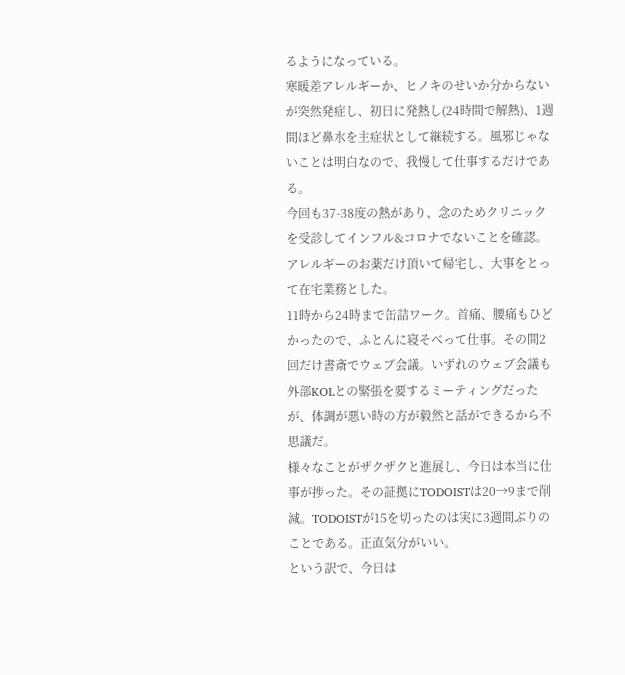るようになっている。
寒暖差アレルギーか、ヒノキのせいか分からないが突然発症し、初日に発熱し(24時間で解熱)、1週間ほど鼻水を主症状として継続する。風邪じゃないことは明白なので、我慢して仕事するだけである。
今回も37-38度の熱があり、念のためクリニックを受診してインフル&コロナでないことを確認。アレルギーのお薬だけ頂いて帰宅し、大事をとって在宅業務とした。
11時から24時まで缶詰ワーク。首痛、腰痛もひどかったので、ふとんに寝そべって仕事。その間2回だけ書斎でウェブ会議。いずれのウェブ会議も外部KOLとの緊張を要するミーティングだったが、体調が悪い時の方が毅然と話ができるから不思議だ。
様々なことがザクザクと進展し、今日は本当に仕事が捗った。その証拠にTODOISTは20→9まで削減。TODOISTが15を切ったのは実に3週間ぶりのことである。正直気分がいい。
という訳で、今日は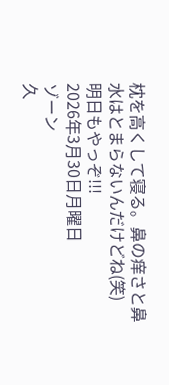枕を高くして寝る。鼻の痒さと鼻水はとまらないんだけどね(笑)
明日もやっぞ!!!
2026年3月30日月曜日
ゾーン
久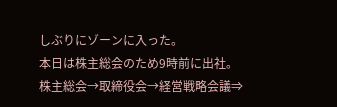しぶりにゾーンに入った。
本日は株主総会のため9時前に出社。
株主総会→取締役会→経営戦略会議⇒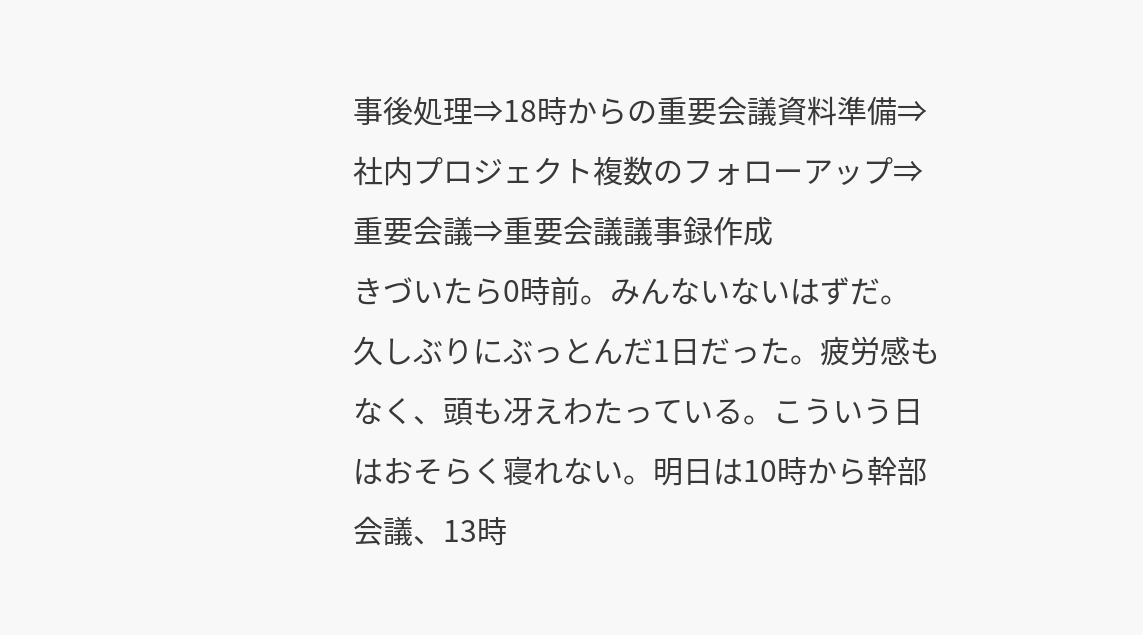事後処理⇒18時からの重要会議資料準備⇒社内プロジェクト複数のフォローアップ⇒重要会議⇒重要会議議事録作成
きづいたら0時前。みんないないはずだ。
久しぶりにぶっとんだ1日だった。疲労感もなく、頭も冴えわたっている。こういう日はおそらく寝れない。明日は10時から幹部会議、13時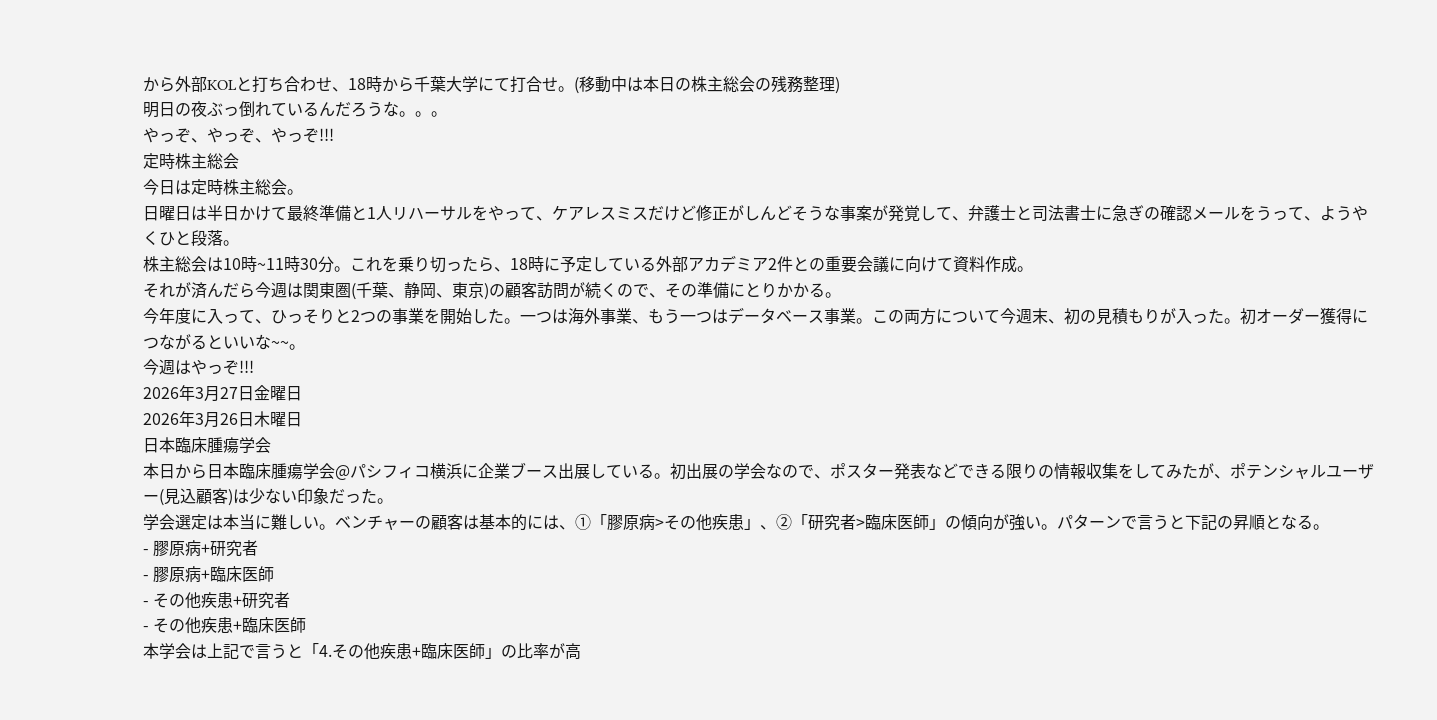から外部KOLと打ち合わせ、18時から千葉大学にて打合せ。(移動中は本日の株主総会の残務整理)
明日の夜ぶっ倒れているんだろうな。。。
やっぞ、やっぞ、やっぞ!!!
定時株主総会
今日は定時株主総会。
日曜日は半日かけて最終準備と1人リハーサルをやって、ケアレスミスだけど修正がしんどそうな事案が発覚して、弁護士と司法書士に急ぎの確認メールをうって、ようやくひと段落。
株主総会は10時~11時30分。これを乗り切ったら、18時に予定している外部アカデミア2件との重要会議に向けて資料作成。
それが済んだら今週は関東圏(千葉、静岡、東京)の顧客訪問が続くので、その準備にとりかかる。
今年度に入って、ひっそりと2つの事業を開始した。一つは海外事業、もう一つはデータベース事業。この両方について今週末、初の見積もりが入った。初オーダー獲得につながるといいな~~。
今週はやっぞ!!!
2026年3月27日金曜日
2026年3月26日木曜日
日本臨床腫瘍学会
本日から日本臨床腫瘍学会@パシフィコ横浜に企業ブース出展している。初出展の学会なので、ポスター発表などできる限りの情報収集をしてみたが、ポテンシャルユーザー(見込顧客)は少ない印象だった。
学会選定は本当に難しい。ベンチャーの顧客は基本的には、①「膠原病>その他疾患」、②「研究者>臨床医師」の傾向が強い。パターンで言うと下記の昇順となる。
- 膠原病+研究者
- 膠原病+臨床医師
- その他疾患+研究者
- その他疾患+臨床医師
本学会は上記で言うと「4.その他疾患+臨床医師」の比率が高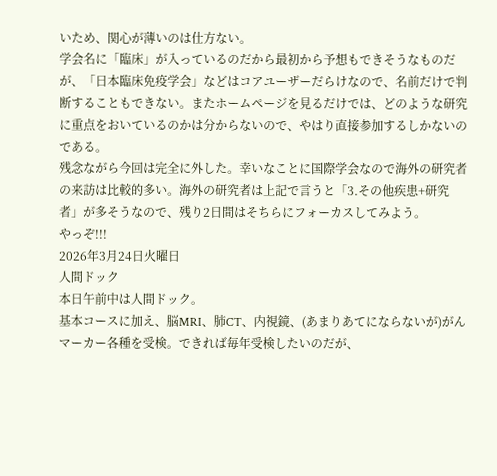いため、関心が薄いのは仕方ない。
学会名に「臨床」が入っているのだから最初から予想もできそうなものだが、「日本臨床免疫学会」などはコアユーザーだらけなので、名前だけで判断することもできない。またホームページを見るだけでは、どのような研究に重点をおいているのかは分からないので、やはり直接参加するしかないのである。
残念ながら今回は完全に外した。幸いなことに国際学会なので海外の研究者の来訪は比較的多い。海外の研究者は上記で言うと「3.その他疾患+研究者」が多そうなので、残り2日間はそちらにフォーカスしてみよう。
やっぞ!!!
2026年3月24日火曜日
人間ドック
本日午前中は人間ドック。
基本コースに加え、脳MRI、肺CT、内視鏡、(あまりあてにならないが)がんマーカー各種を受検。できれば毎年受検したいのだが、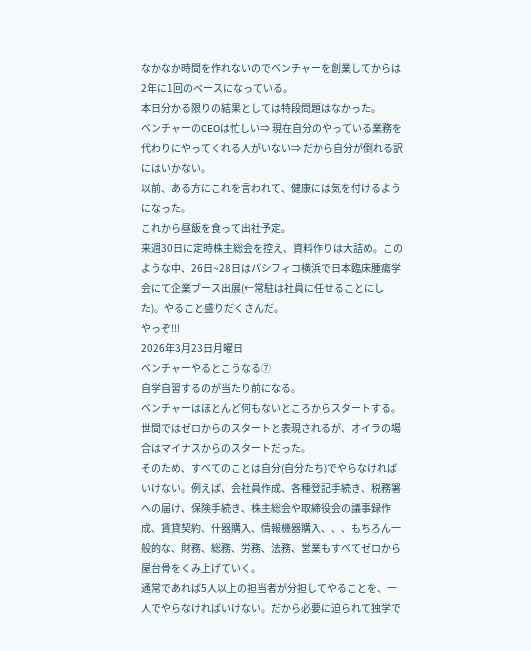なかなか時間を作れないのでベンチャーを創業してからは2年に1回のペースになっている。
本日分かる限りの結果としては特段問題はなかった。
ベンチャーのCEOは忙しい⇒ 現在自分のやっている業務を代わりにやってくれる人がいない⇒ だから自分が倒れる訳にはいかない。
以前、ある方にこれを言われて、健康には気を付けるようになった。
これから昼飯を食って出社予定。
来週30日に定時株主総会を控え、資料作りは大詰め。このような中、26日~28日はパシフィコ横浜で日本臨床腫瘍学会にて企業ブース出展(←常駐は社員に任せることにした)。やること盛りだくさんだ。
やっぞ!!!
2026年3月23日月曜日
ベンチャーやるとこうなる⑦
自学自習するのが当たり前になる。
ベンチャーはほとんど何もないところからスタートする。世間ではゼロからのスタートと表現されるが、オイラの場合はマイナスからのスタートだった。
そのため、すべてのことは自分(自分たち)でやらなければいけない。例えば、会社員作成、各種登記手続き、税務署への届け、保険手続き、株主総会や取締役会の議事録作成、賃貸契約、什器購入、情報機器購入、、、もちろん一般的な、財務、総務、労務、法務、営業もすべてゼロから屋台骨をくみ上げていく。
通常であれば5人以上の担当者が分担してやることを、一人でやらなければいけない。だから必要に迫られて独学で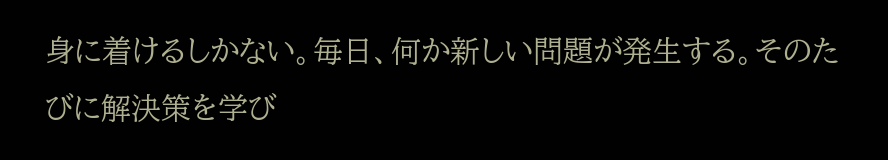身に着けるしかない。毎日、何か新しい問題が発生する。そのたびに解決策を学び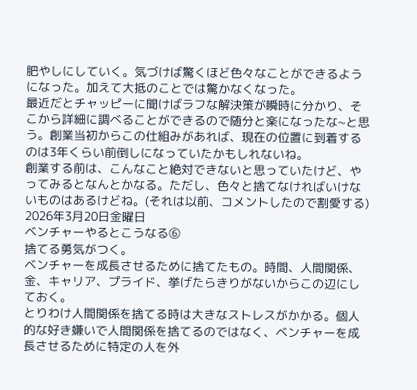肥やしにしていく。気づけば驚くほど色々なことができるようになった。加えて大抵のことでは驚かなくなった。
最近だとチャッピーに聞けばラフな解決策が瞬時に分かり、そこから詳細に調べることができるので随分と楽になったな~と思う。創業当初からこの仕組みがあれば、現在の位置に到着するのは3年くらい前倒しになっていたかもしれないね。
創業する前は、こんなこと絶対できないと思っていたけど、やってみるとなんとかなる。ただし、色々と捨てなければいけないものはあるけどね。(それは以前、コメントしたので割愛する)
2026年3月20日金曜日
ベンチャーやるとこうなる⑥
捨てる勇気がつく。
ベンチャーを成長させるために捨てたもの。時間、人間関係、金、キャリア、プライド、挙げたらきりがないからこの辺にしておく。
とりわけ人間関係を捨てる時は大きなストレスがかかる。個人的な好き嫌いで人間関係を捨てるのではなく、ベンチャーを成長させるために特定の人を外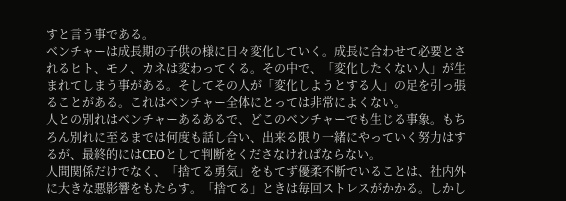すと言う事である。
ベンチャーは成長期の子供の様に日々変化していく。成長に合わせて必要とされるヒト、モノ、カネは変わってくる。その中で、「変化したくない人」が生まれてしまう事がある。そしてその人が「変化しようとする人」の足を引っ張ることがある。これはベンチャー全体にとっては非常によくない。
人との別れはベンチャーあるあるで、どこのベンチャーでも生じる事象。もちろん別れに至るまでは何度も話し合い、出来る限り一緒にやっていく努力はするが、最終的にはCEOとして判断をくださなければならない。
人間関係だけでなく、「捨てる勇気」をもてず優柔不断でいることは、社内外に大きな悪影響をもたらす。「捨てる」ときは毎回ストレスがかかる。しかし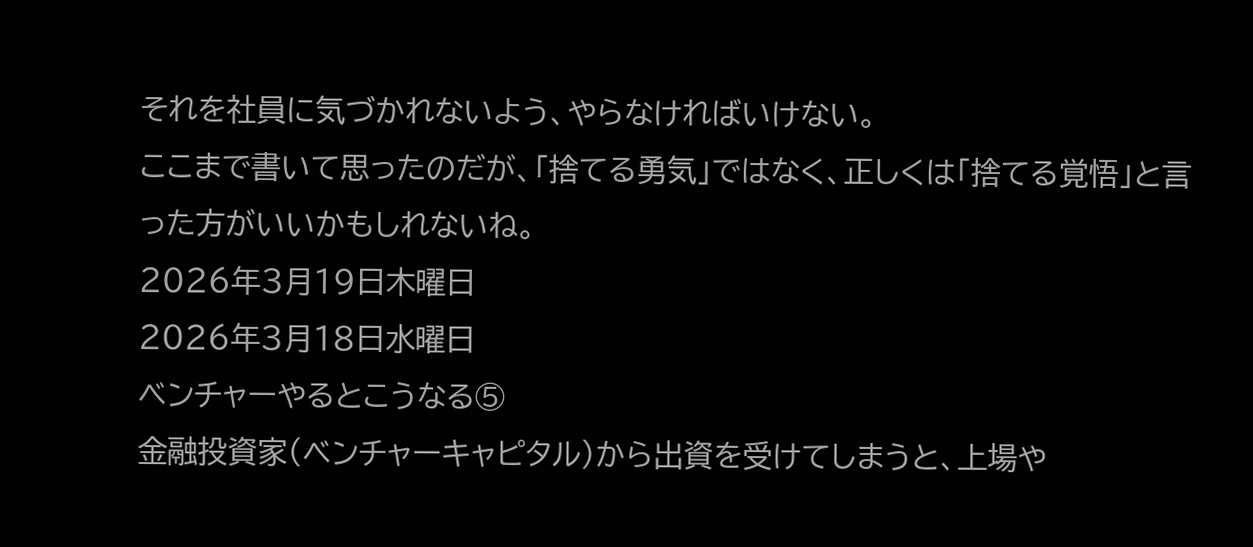それを社員に気づかれないよう、やらなければいけない。
ここまで書いて思ったのだが、「捨てる勇気」ではなく、正しくは「捨てる覚悟」と言った方がいいかもしれないね。
2026年3月19日木曜日
2026年3月18日水曜日
ベンチャーやるとこうなる⑤
金融投資家(ベンチャーキャピタル)から出資を受けてしまうと、上場や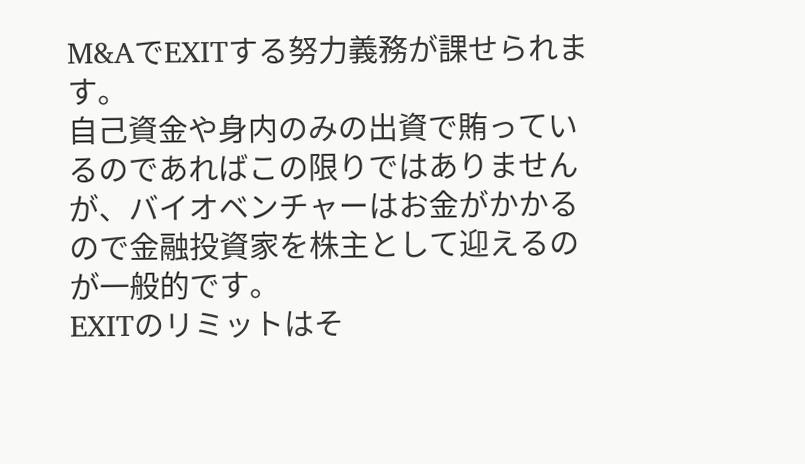M&AでEXITする努力義務が課せられます。
自己資金や身内のみの出資で賄っているのであればこの限りではありませんが、バイオベンチャーはお金がかかるので金融投資家を株主として迎えるのが一般的です。
EXITのリミットはそ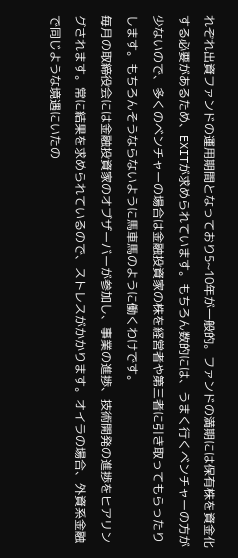れぞれ出資ファンドの運用期間となっており5~10年が一般的。ファンドの満期には保有株を資金化する必要があるため、EXITが求められています。もちろん数的には、うまく行くベンチャーの方が少ないので、多くのベンチャーの場合は金融投資家の株を経営者や第三者に引き取ってもらったりします。もちろんそうならないように馬車馬のように働くわけです。
毎月の取締役会には金融投資家のオブザーバーが参加し、事業の進捗、技術開発の進捗をヒアリングされます。常に結果を求められているので、ストレスがかかります。オイラの場合、外資系金融で同じような境遇にいたの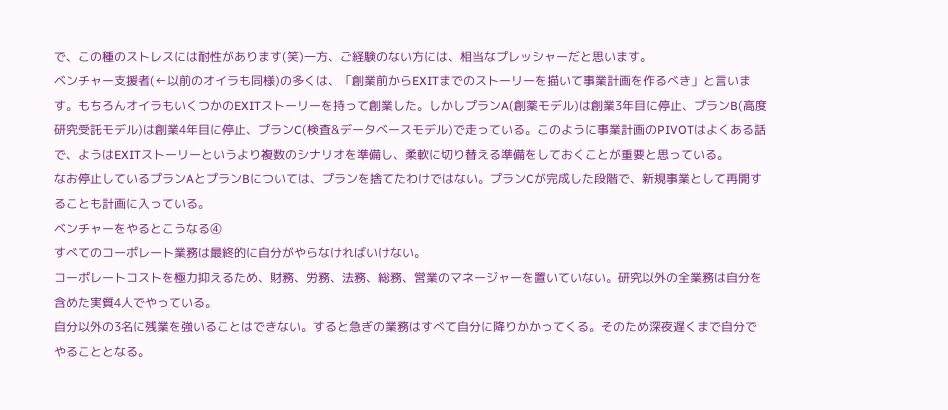で、この種のストレスには耐性があります(笑)一方、ご経験のない方には、相当なプレッシャーだと思います。
ベンチャー支援者(←以前のオイラも同様)の多くは、「創業前からEXITまでのストーリーを描いて事業計画を作るべき」と言います。もちろんオイラもいくつかのEXITストーリーを持って創業した。しかしプランA(創薬モデル)は創業3年目に停止、プランB(高度研究受託モデル)は創業4年目に停止、プランC(検査&データベースモデル)で走っている。このように事業計画のPIVOTはよくある話で、ようはEXITストーリーというより複数のシナリオを準備し、柔軟に切り替える準備をしておくことが重要と思っている。
なお停止しているプランAとプランBについては、プランを捨てたわけではない。プランCが完成した段階で、新規事業として再開することも計画に入っている。
ベンチャーをやるとこうなる④
すべてのコーポレート業務は最終的に自分がやらなければいけない。
コーポレートコストを極力抑えるため、財務、労務、法務、総務、営業のマネージャーを置いていない。研究以外の全業務は自分を含めた実質4人でやっている。
自分以外の3名に残業を強いることはできない。すると急ぎの業務はすべて自分に降りかかってくる。そのため深夜遅くまで自分でやることとなる。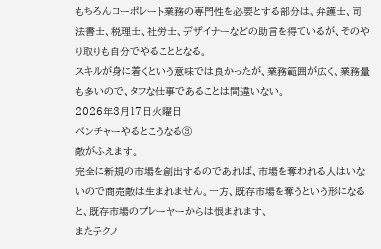もちろんコーポレート業務の専門性を必要とする部分は、弁護士、司法書士、税理士、社労士、デザイナーなどの助言を得ているが、そのやり取りも自分でやることとなる。
スキルが身に着くという意味では良かったが、業務範囲が広く、業務量も多いので、タフな仕事であることは間違いない。
2026年3月17日火曜日
ベンチャーやるとこうなる③
敵がふえます。
完全に新規の市場を創出するのであれば、市場を奪われる人はいないので商売敵は生まれません。一方、既存市場を奪うという形になると、既存市場のプレーヤーからは恨まれます、
またテクノ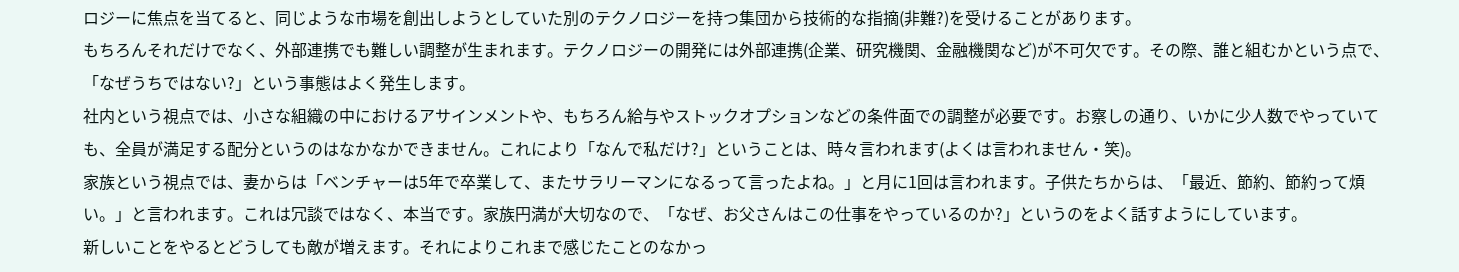ロジーに焦点を当てると、同じような市場を創出しようとしていた別のテクノロジーを持つ集団から技術的な指摘(非難?)を受けることがあります。
もちろんそれだけでなく、外部連携でも難しい調整が生まれます。テクノロジーの開発には外部連携(企業、研究機関、金融機関など)が不可欠です。その際、誰と組むかという点で、「なぜうちではない?」という事態はよく発生します。
社内という視点では、小さな組織の中におけるアサインメントや、もちろん給与やストックオプションなどの条件面での調整が必要です。お察しの通り、いかに少人数でやっていても、全員が満足する配分というのはなかなかできません。これにより「なんで私だけ?」ということは、時々言われます(よくは言われません・笑)。
家族という視点では、妻からは「ベンチャーは5年で卒業して、またサラリーマンになるって言ったよね。」と月に1回は言われます。子供たちからは、「最近、節約、節約って煩い。」と言われます。これは冗談ではなく、本当です。家族円満が大切なので、「なぜ、お父さんはこの仕事をやっているのか?」というのをよく話すようにしています。
新しいことをやるとどうしても敵が増えます。それによりこれまで感じたことのなかっ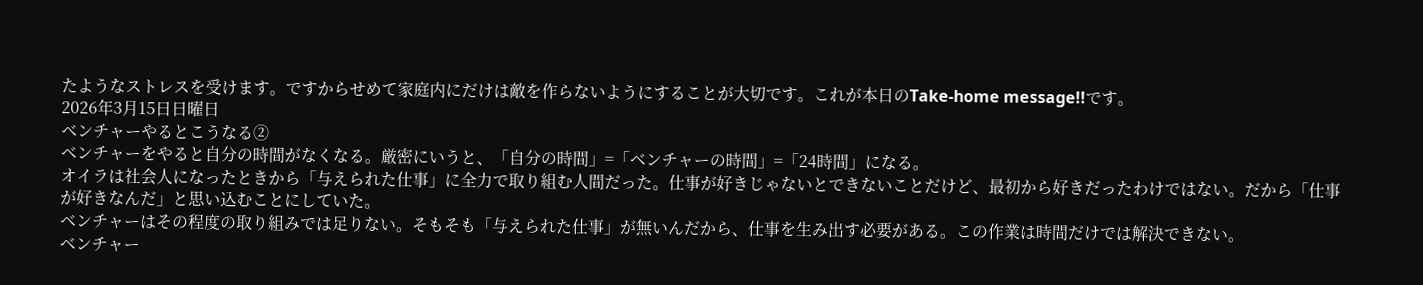たようなストレスを受けます。ですからせめて家庭内にだけは敵を作らないようにすることが大切です。これが本日のTake-home message!!です。
2026年3月15日日曜日
ベンチャーやるとこうなる②
ベンチャーをやると自分の時間がなくなる。厳密にいうと、「自分の時間」=「ベンチャーの時間」=「24時間」になる。
オイラは社会人になったときから「与えられた仕事」に全力で取り組む人間だった。仕事が好きじゃないとできないことだけど、最初から好きだったわけではない。だから「仕事が好きなんだ」と思い込むことにしていた。
ベンチャーはその程度の取り組みでは足りない。そもそも「与えられた仕事」が無いんだから、仕事を生み出す必要がある。この作業は時間だけでは解決できない。
ベンチャー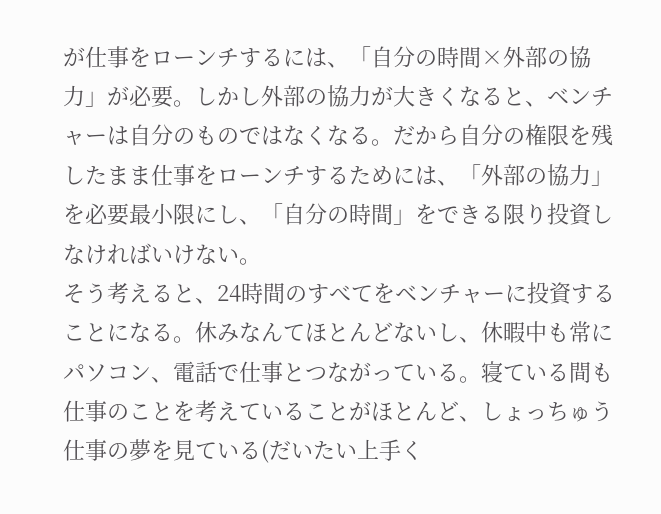が仕事をローンチするには、「自分の時間×外部の協力」が必要。しかし外部の協力が大きくなると、ベンチャーは自分のものではなくなる。だから自分の権限を残したまま仕事をローンチするためには、「外部の協力」を必要最小限にし、「自分の時間」をできる限り投資しなければいけない。
そう考えると、24時間のすべてをベンチャーに投資することになる。休みなんてほとんどないし、休暇中も常にパソコン、電話で仕事とつながっている。寝ている間も仕事のことを考えていることがほとんど、しょっちゅう仕事の夢を見ている(だいたい上手く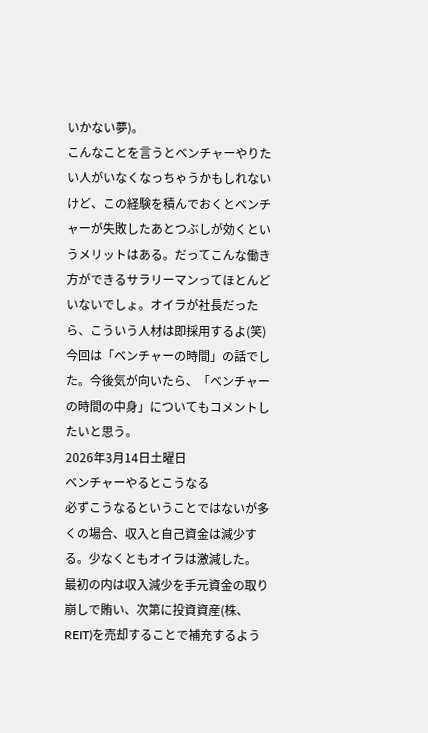いかない夢)。
こんなことを言うとベンチャーやりたい人がいなくなっちゃうかもしれないけど、この経験を積んでおくとベンチャーが失敗したあとつぶしが効くというメリットはある。だってこんな働き方ができるサラリーマンってほとんどいないでしょ。オイラが社長だったら、こういう人材は即採用するよ(笑)
今回は「ベンチャーの時間」の話でした。今後気が向いたら、「ベンチャーの時間の中身」についてもコメントしたいと思う。
2026年3月14日土曜日
ベンチャーやるとこうなる
必ずこうなるということではないが多くの場合、収入と自己資金は減少する。少なくともオイラは激減した。
最初の内は収入減少を手元資金の取り崩しで賄い、次第に投資資産(株、REIT)を売却することで補充するよう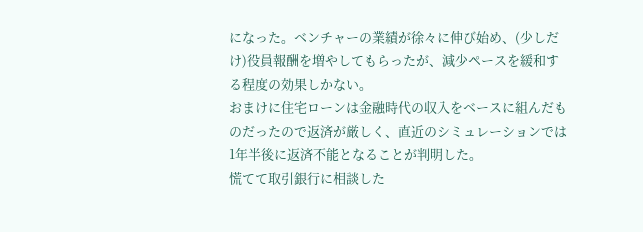になった。ベンチャーの業績が徐々に伸び始め、(少しだけ)役員報酬を増やしてもらったが、減少ペースを緩和する程度の効果しかない。
おまけに住宅ローンは金融時代の収入をベースに組んだものだったので返済が厳しく、直近のシミュレーションでは1年半後に返済不能となることが判明した。
慌てて取引銀行に相談した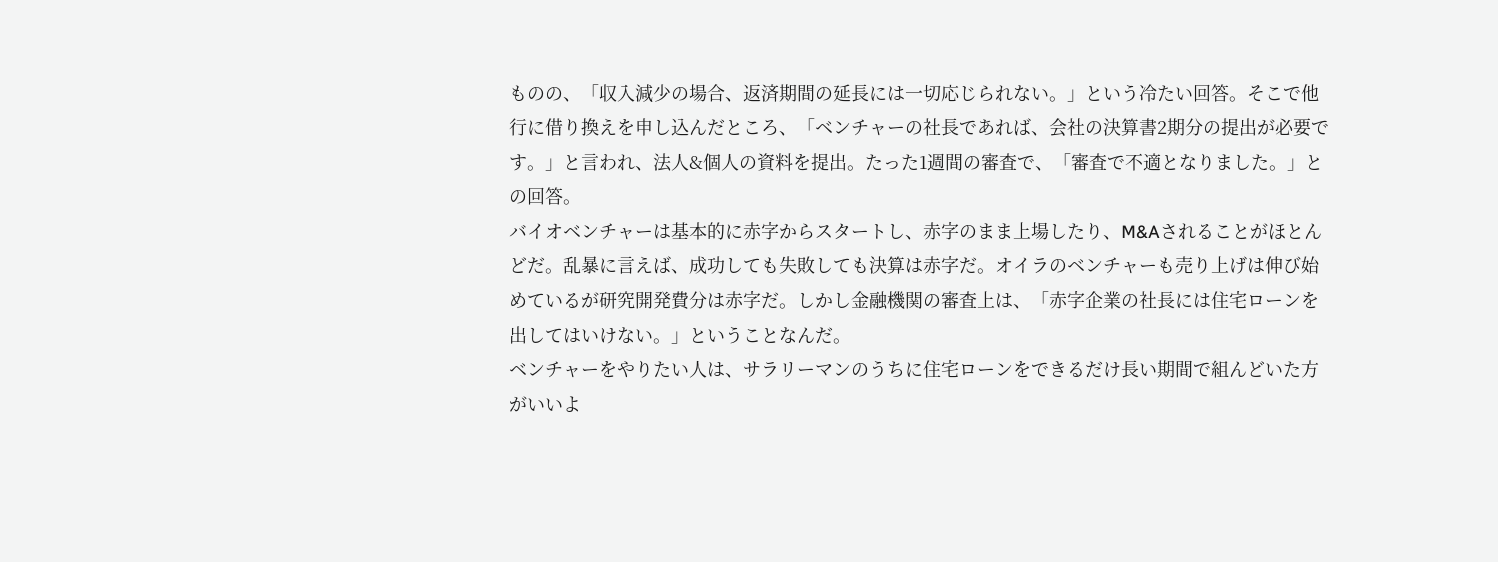ものの、「収入減少の場合、返済期間の延長には一切応じられない。」という冷たい回答。そこで他行に借り換えを申し込んだところ、「ベンチャーの社長であれば、会社の決算書2期分の提出が必要です。」と言われ、法人&個人の資料を提出。たった1週間の審査で、「審査で不適となりました。」との回答。
バイオベンチャーは基本的に赤字からスタートし、赤字のまま上場したり、M&Aされることがほとんどだ。乱暴に言えば、成功しても失敗しても決算は赤字だ。オイラのベンチャーも売り上げは伸び始めているが研究開発費分は赤字だ。しかし金融機関の審査上は、「赤字企業の社長には住宅ローンを出してはいけない。」ということなんだ。
ベンチャーをやりたい人は、サラリーマンのうちに住宅ローンをできるだけ長い期間で組んどいた方がいいよ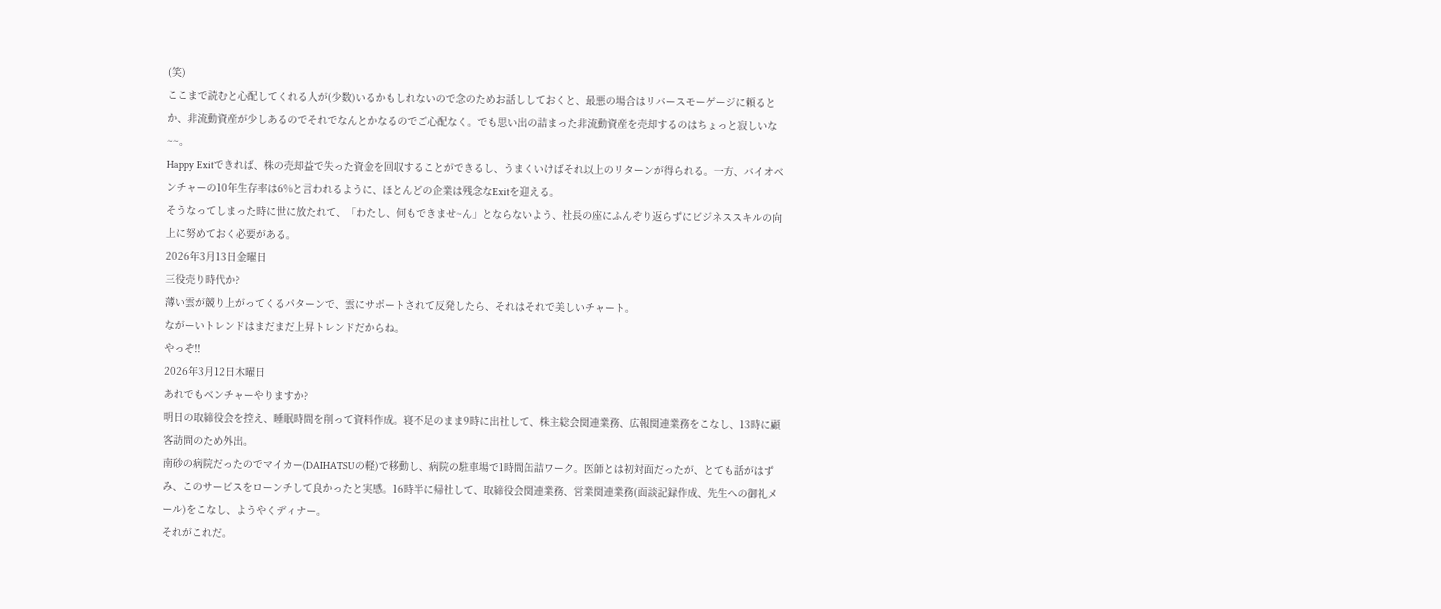(笑)
ここまで読むと心配してくれる人が(少数)いるかもしれないので念のためお話ししておくと、最悪の場合はリバースモーゲージに頼るとか、非流動資産が少しあるのでそれでなんとかなるのでご心配なく。でも思い出の詰まった非流動資産を売却するのはちょっと寂しいな~~。
Happy Exitできれば、株の売却益で失った資金を回収することができるし、うまくいけばそれ以上のリターンが得られる。一方、バイオベンチャーの10年生存率は6%と言われるように、ほとんどの企業は残念なExitを迎える。
そうなってしまった時に世に放たれて、「わたし、何もできませ~ん」とならないよう、社長の座にふんぞり返らずにビジネススキルの向上に努めておく必要がある。
2026年3月13日金曜日
三役売り時代か?
薄い雲が競り上がってくるパターンで、雲にサポートされて反発したら、それはそれで美しいチャート。
ながーいトレンドはまだまだ上昇トレンドだからね。
やっぞ!!
2026年3月12日木曜日
あれでもベンチャーやりますか?
明日の取締役会を控え、睡眠時間を削って資料作成。寝不足のまま9時に出社して、株主総会関連業務、広報関連業務をこなし、13時に顧客訪問のため外出。
南砂の病院だったのでマイカー(DAIHATSUの軽)で移動し、病院の駐車場で1時間缶詰ワーク。医師とは初対面だったが、とても話がはずみ、このサービスをローンチして良かったと実感。16時半に帰社して、取締役会関連業務、営業関連業務(面談記録作成、先生への御礼メール)をこなし、ようやくディナー。
それがこれだ。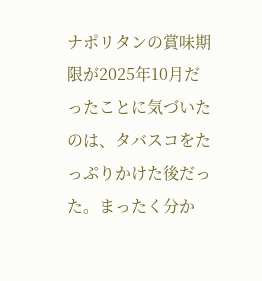ナポリタンの賞味期限が2025年10月だったことに気づいたのは、タバスコをたっぷりかけた後だった。まったく分か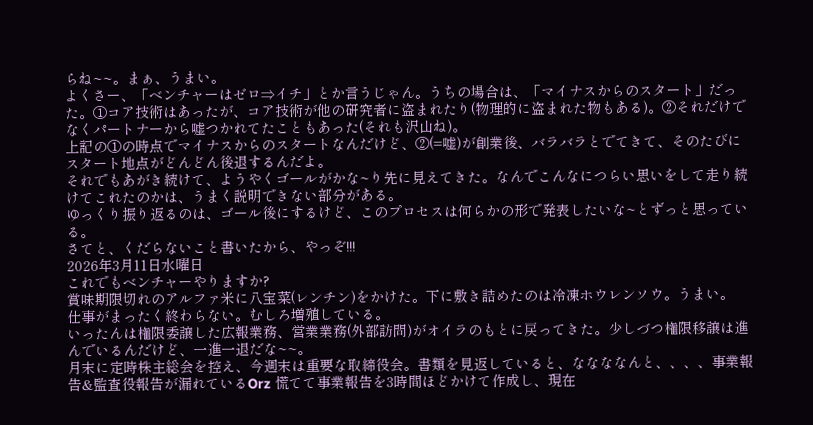らね~~。まぁ、うまい。
よくさー、「ベンチャーはゼロ⇒イチ」とか言うじゃん。うちの場合は、「マイナスからのスタート」だった。①コア技術はあったが、コア技術が他の研究者に盗まれたり(物理的に盗まれた物もある)。②それだけでなくパートナーから嘘つかれてたこともあった(それも沢山ね)。
上記の①の時点でマイナスからのスタートなんだけど、②(=嘘)が創業後、バラバラとでてきて、そのたびにスタート地点がどんどん後退するんだよ。
それでもあがき続けて、ようやくゴールがかな~り先に見えてきた。なんでこんなにつらい思いをして走り続けてこれたのかは、うまく説明できない部分がある。
ゆっくり振り返るのは、ゴール後にするけど、このプロセスは何らかの形で発表したいな~とずっと思っている。
さてと、くだらないこと書いたから、やっぞ!!!
2026年3月11日水曜日
これでもベンチャーやりますか?
賞味期限切れのアルファ米に八宝菜(レンチン)をかけた。下に敷き詰めたのは冷凍ホウレンソウ。うまい。
仕事がまったく終わらない。むしろ増殖している。
いったんは権限委譲した広報業務、営業業務(外部訪問)がオイラのもとに戻ってきた。少しづつ権限移譲は進んでいるんだけど、一進一退だな~~。
月末に定時株主総会を控え、今週末は重要な取締役会。書類を見返していると、ななななんと、、、、事業報告&監査役報告が漏れているOrz 慌てて事業報告を3時間ほどかけて作成し、現在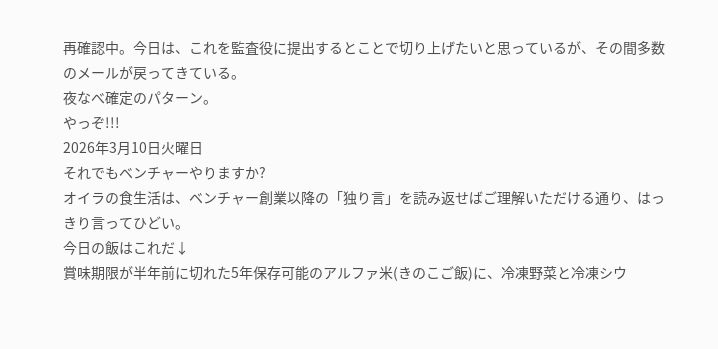再確認中。今日は、これを監査役に提出するとことで切り上げたいと思っているが、その間多数のメールが戻ってきている。
夜なべ確定のパターン。
やっぞ!!!
2026年3月10日火曜日
それでもベンチャーやりますか?
オイラの食生活は、ベンチャー創業以降の「独り言」を読み返せばご理解いただける通り、はっきり言ってひどい。
今日の飯はこれだ↓
賞味期限が半年前に切れた5年保存可能のアルファ米(きのこご飯)に、冷凍野菜と冷凍シウ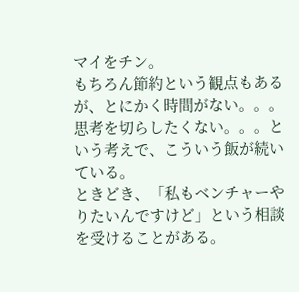マイをチン。
もちろん節約という観点もあるが、とにかく時間がない。。。思考を切らしたくない。。。という考えで、こういう飯が続いている。
ときどき、「私もベンチャーやりたいんですけど」という相談を受けることがある。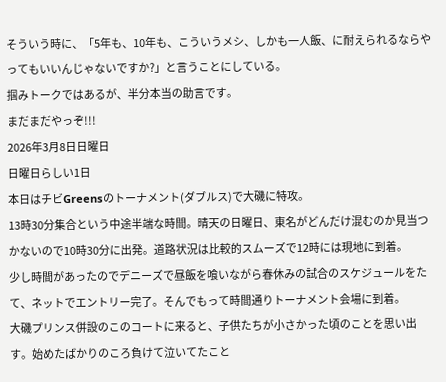そういう時に、「5年も、10年も、こういうメシ、しかも一人飯、に耐えられるならやってもいいんじゃないですか?」と言うことにしている。
掴みトークではあるが、半分本当の助言です。
まだまだやっぞ!!!
2026年3月8日日曜日
日曜日らしい1日
本日はチビGreensのトーナメント(ダブルス)で大磯に特攻。
13時30分集合という中途半端な時間。晴天の日曜日、東名がどんだけ混むのか見当つかないので10時30分に出発。道路状況は比較的スムーズで12時には現地に到着。
少し時間があったのでデニーズで昼飯を喰いながら春休みの試合のスケジュールをたて、ネットでエントリー完了。そんでもって時間通りトーナメント会場に到着。
大磯プリンス併設のこのコートに来ると、子供たちが小さかった頃のことを思い出す。始めたばかりのころ負けて泣いてたこと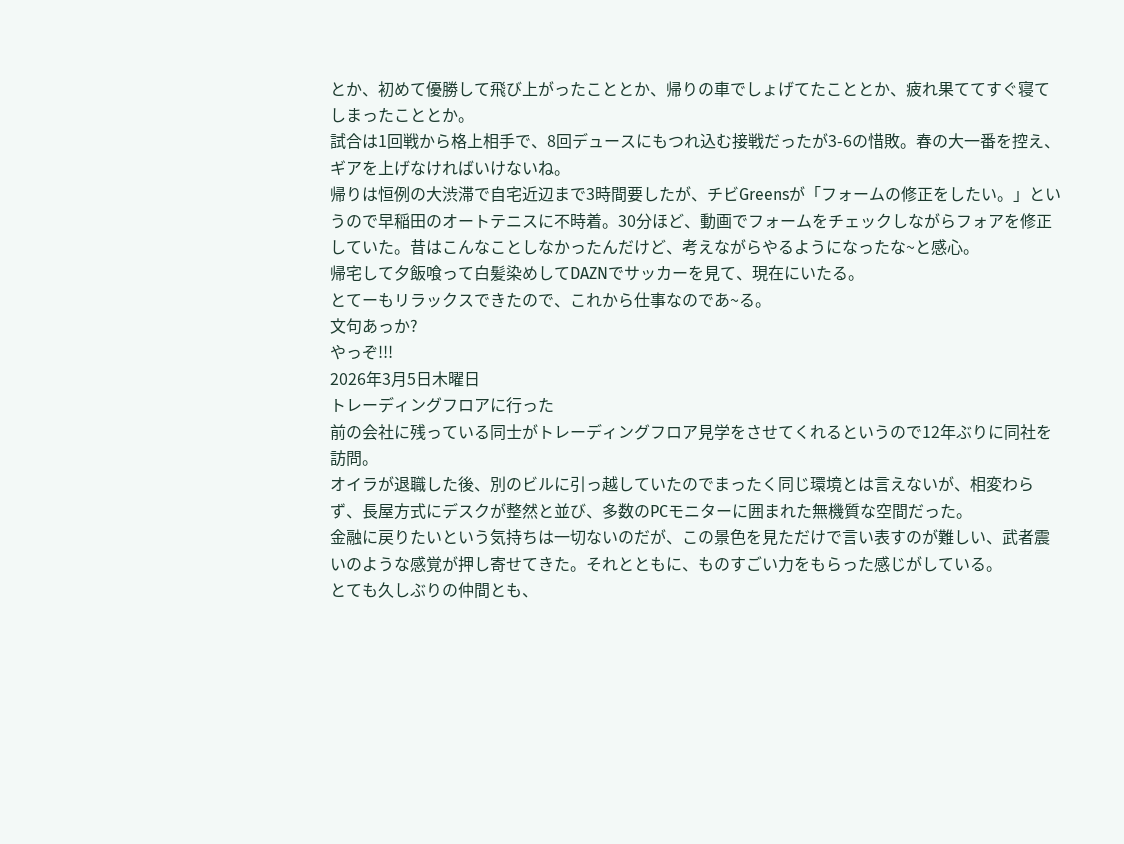とか、初めて優勝して飛び上がったこととか、帰りの車でしょげてたこととか、疲れ果ててすぐ寝てしまったこととか。
試合は1回戦から格上相手で、8回デュースにもつれ込む接戦だったが3-6の惜敗。春の大一番を控え、ギアを上げなければいけないね。
帰りは恒例の大渋滞で自宅近辺まで3時間要したが、チビGreensが「フォームの修正をしたい。」というので早稲田のオートテニスに不時着。30分ほど、動画でフォームをチェックしながらフォアを修正していた。昔はこんなことしなかったんだけど、考えながらやるようになったな~と感心。
帰宅して夕飯喰って白髪染めしてDAZNでサッカーを見て、現在にいたる。
とてーもリラックスできたので、これから仕事なのであ~る。
文句あっか?
やっぞ!!!
2026年3月5日木曜日
トレーディングフロアに行った
前の会社に残っている同士がトレーディングフロア見学をさせてくれるというので12年ぶりに同社を訪問。
オイラが退職した後、別のビルに引っ越していたのでまったく同じ環境とは言えないが、相変わらず、長屋方式にデスクが整然と並び、多数のPCモニターに囲まれた無機質な空間だった。
金融に戻りたいという気持ちは一切ないのだが、この景色を見ただけで言い表すのが難しい、武者震いのような感覚が押し寄せてきた。それとともに、ものすごい力をもらった感じがしている。
とても久しぶりの仲間とも、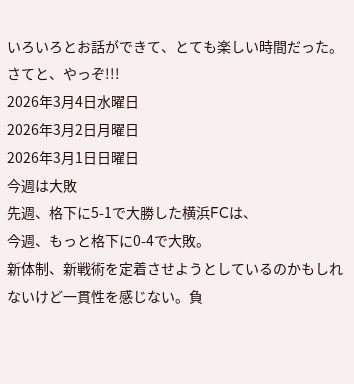いろいろとお話ができて、とても楽しい時間だった。
さてと、やっぞ!!!
2026年3月4日水曜日
2026年3月2日月曜日
2026年3月1日日曜日
今週は大敗
先週、格下に5-1で大勝した横浜FCは、
今週、もっと格下に0-4で大敗。
新体制、新戦術を定着させようとしているのかもしれないけど一貫性を感じない。負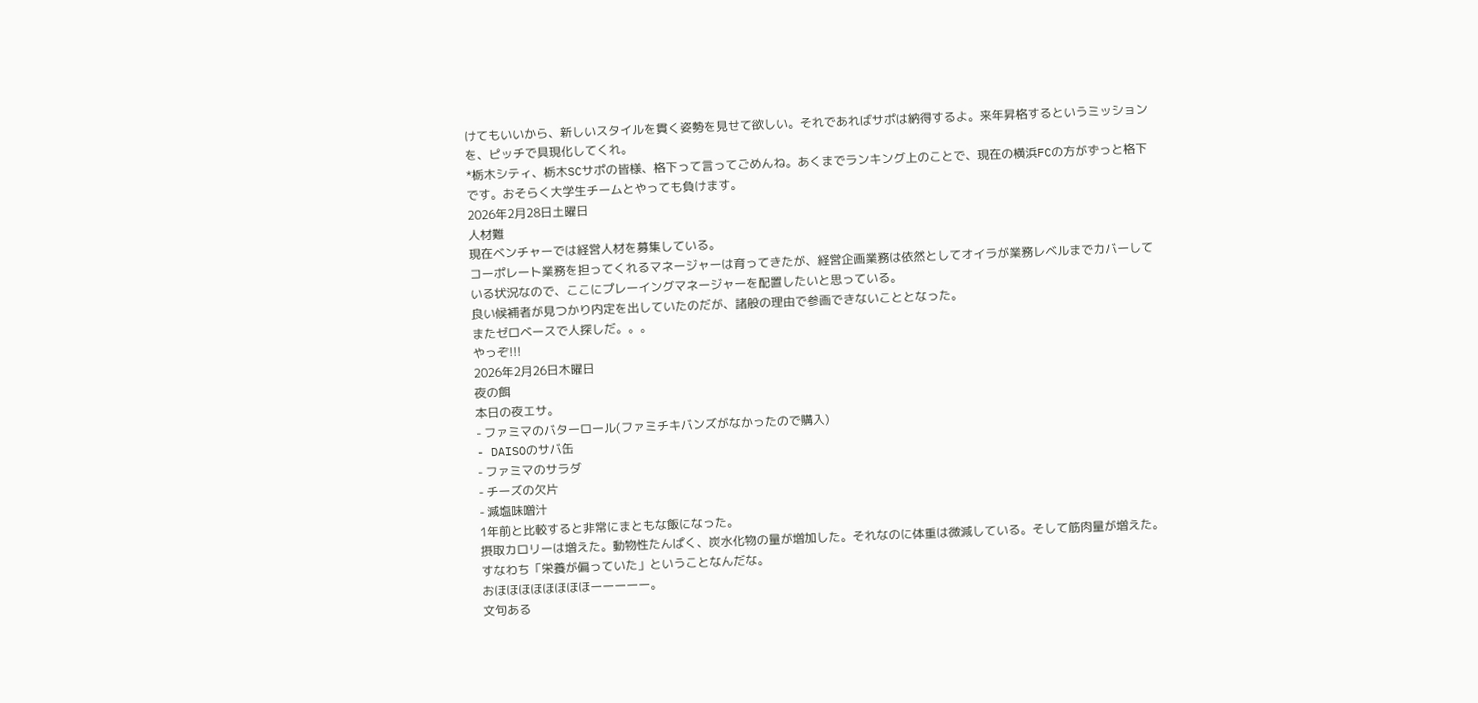けてもいいから、新しいスタイルを貫く姿勢を見せて欲しい。それであればサポは納得するよ。来年昇格するというミッションを、ピッチで具現化してくれ。
*栃木シティ、栃木SCサポの皆様、格下って言ってごめんね。あくまでランキング上のことで、現在の横浜FCの方がずっと格下です。おそらく大学生チームとやっても負けます。
2026年2月28日土曜日
人材難
現在ベンチャーでは経営人材を募集している。
コーポレート業務を担ってくれるマネージャーは育ってきたが、経営企画業務は依然としてオイラが業務レベルまでカバーしている状況なので、ここにプレーイングマネージャーを配置したいと思っている。
良い候補者が見つかり内定を出していたのだが、諸般の理由で参画できないこととなった。
またゼロベースで人探しだ。。。
やっぞ!!!
2026年2月26日木曜日
夜の餌
本日の夜エサ。
- ファミマのバターロール(ファミチキバンズがなかったので購入)
- DAISOのサバ缶
- ファミマのサラダ
- チーズの欠片
- 減塩味噌汁
1年前と比較すると非常にまともな飯になった。
摂取カロリーは増えた。動物性たんぱく、炭水化物の量が増加した。それなのに体重は微減している。そして筋肉量が増えた。すなわち「栄養が偏っていた」ということなんだな。
おほほほほほほほほーーーーー。
文句ある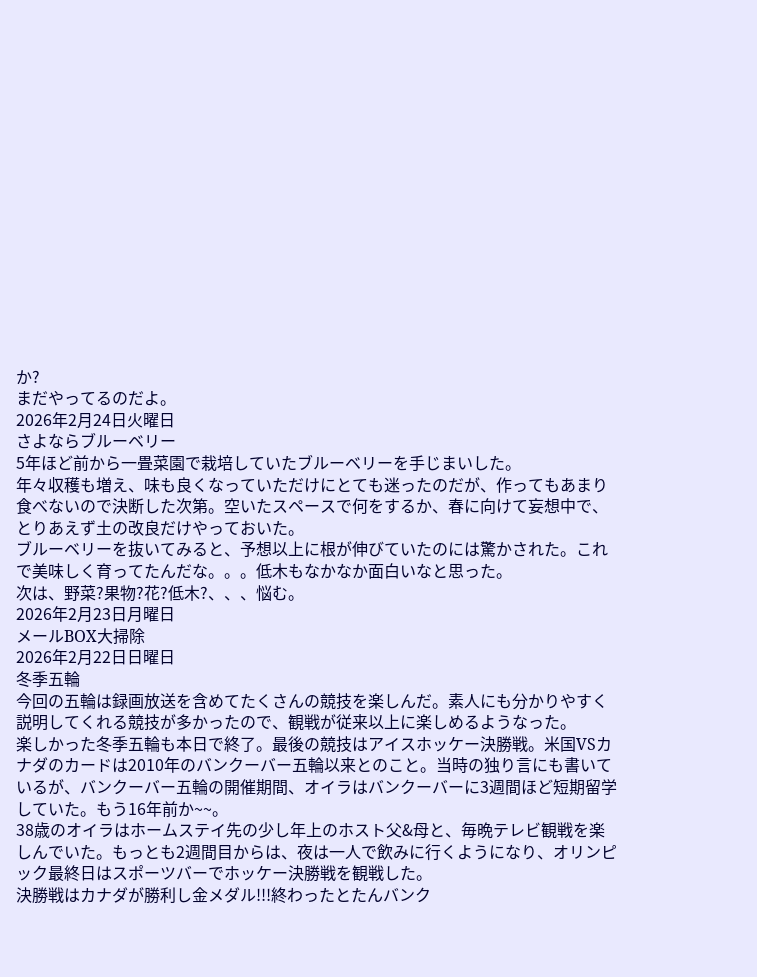か?
まだやってるのだよ。
2026年2月24日火曜日
さよならブルーベリー
5年ほど前から一畳菜園で栽培していたブルーベリーを手じまいした。
年々収穫も増え、味も良くなっていただけにとても迷ったのだが、作ってもあまり食べないので決断した次第。空いたスペースで何をするか、春に向けて妄想中で、とりあえず土の改良だけやっておいた。
ブルーベリーを抜いてみると、予想以上に根が伸びていたのには驚かされた。これで美味しく育ってたんだな。。。低木もなかなか面白いなと思った。
次は、野菜?果物?花?低木?、、、悩む。
2026年2月23日月曜日
メールBOX大掃除
2026年2月22日日曜日
冬季五輪
今回の五輪は録画放送を含めてたくさんの競技を楽しんだ。素人にも分かりやすく説明してくれる競技が多かったので、観戦が従来以上に楽しめるようなった。
楽しかった冬季五輪も本日で終了。最後の競技はアイスホッケー決勝戦。米国VSカナダのカードは2010年のバンクーバー五輪以来とのこと。当時の独り言にも書いているが、バンクーバー五輪の開催期間、オイラはバンクーバーに3週間ほど短期留学していた。もう16年前か~~。
38歳のオイラはホームステイ先の少し年上のホスト父&母と、毎晩テレビ観戦を楽しんでいた。もっとも2週間目からは、夜は一人で飲みに行くようになり、オリンピック最終日はスポーツバーでホッケー決勝戦を観戦した。
決勝戦はカナダが勝利し金メダル!!!終わったとたんバンク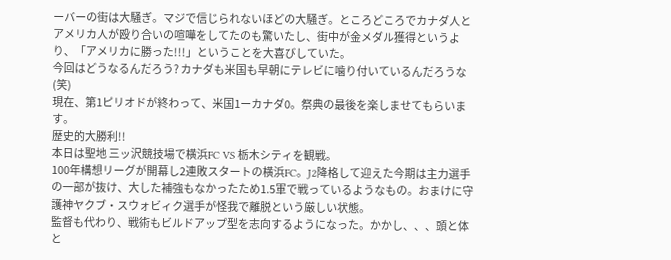ーバーの街は大騒ぎ。マジで信じられないほどの大騒ぎ。ところどころでカナダ人とアメリカ人が殴り合いの喧嘩をしてたのも驚いたし、街中が金メダル獲得というより、「アメリカに勝った!!!」ということを大喜びしていた。
今回はどうなるんだろう? カナダも米国も早朝にテレビに噛り付いているんだろうな(笑)
現在、第1ピリオドが終わって、米国1ーカナダ0。祭典の最後を楽しませてもらいます。
歴史的大勝利!!
本日は聖地 三ッ沢競技場で横浜FC VS 栃木シティを観戦。
100年構想リーグが開幕し2連敗スタートの横浜FC。J2降格して迎えた今期は主力選手の一部が抜け、大した補強もなかったため1.5軍で戦っているようなもの。おまけに守護神ヤクブ・スウォビィク選手が怪我で離脱という厳しい状態。
監督も代わり、戦術もビルドアップ型を志向するようになった。かかし、、、頭と体と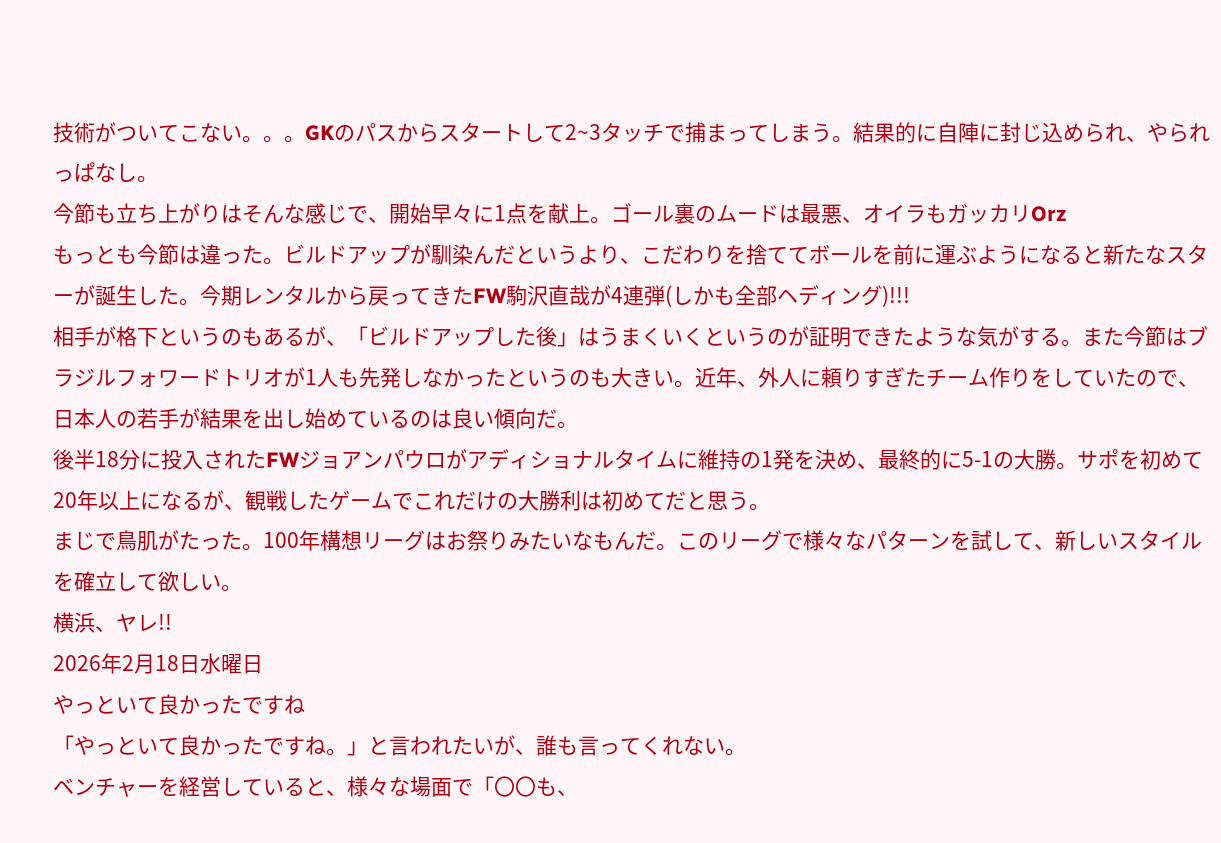技術がついてこない。。。GKのパスからスタートして2~3タッチで捕まってしまう。結果的に自陣に封じ込められ、やられっぱなし。
今節も立ち上がりはそんな感じで、開始早々に1点を献上。ゴール裏のムードは最悪、オイラもガッカリOrz
もっとも今節は違った。ビルドアップが馴染んだというより、こだわりを捨ててボールを前に運ぶようになると新たなスターが誕生した。今期レンタルから戻ってきたFW駒沢直哉が4連弾(しかも全部ヘディング)!!!
相手が格下というのもあるが、「ビルドアップした後」はうまくいくというのが証明できたような気がする。また今節はブラジルフォワードトリオが1人も先発しなかったというのも大きい。近年、外人に頼りすぎたチーム作りをしていたので、日本人の若手が結果を出し始めているのは良い傾向だ。
後半18分に投入されたFWジョアンパウロがアディショナルタイムに維持の1発を決め、最終的に5-1の大勝。サポを初めて20年以上になるが、観戦したゲームでこれだけの大勝利は初めてだと思う。
まじで鳥肌がたった。100年構想リーグはお祭りみたいなもんだ。このリーグで様々なパターンを試して、新しいスタイルを確立して欲しい。
横浜、ヤレ!!
2026年2月18日水曜日
やっといて良かったですね
「やっといて良かったですね。」と言われたいが、誰も言ってくれない。
ベンチャーを経営していると、様々な場面で「〇〇も、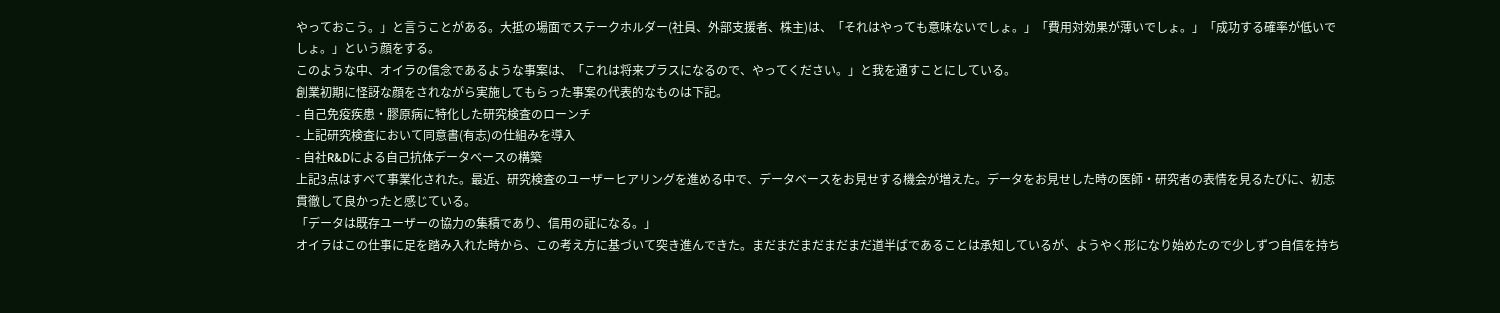やっておこう。」と言うことがある。大抵の場面でステークホルダー(社員、外部支援者、株主)は、「それはやっても意味ないでしょ。」「費用対効果が薄いでしょ。」「成功する確率が低いでしょ。」という顔をする。
このような中、オイラの信念であるような事案は、「これは将来プラスになるので、やってください。」と我を通すことにしている。
創業初期に怪訝な顔をされながら実施してもらった事案の代表的なものは下記。
- 自己免疫疾患・膠原病に特化した研究検査のローンチ
- 上記研究検査において同意書(有志)の仕組みを導入
- 自社R&Dによる自己抗体データベースの構築
上記3点はすべて事業化された。最近、研究検査のユーザーヒアリングを進める中で、データベースをお見せする機会が増えた。データをお見せした時の医師・研究者の表情を見るたびに、初志貫徹して良かったと感じている。
「データは既存ユーザーの協力の集積であり、信用の証になる。」
オイラはこの仕事に足を踏み入れた時から、この考え方に基づいて突き進んできた。まだまだまだまだまだ道半ばであることは承知しているが、ようやく形になり始めたので少しずつ自信を持ち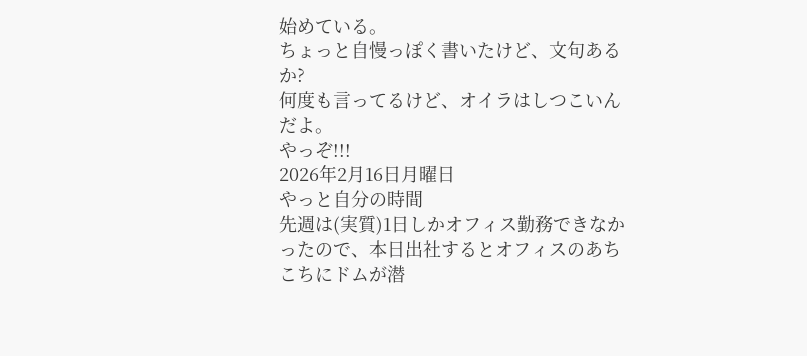始めている。
ちょっと自慢っぽく書いたけど、文句あるか?
何度も言ってるけど、オイラはしつこいんだよ。
やっぞ!!!
2026年2月16日月曜日
やっと自分の時間
先週は(実質)1日しかオフィス勤務できなかったので、本日出社するとオフィスのあちこちにドムが潜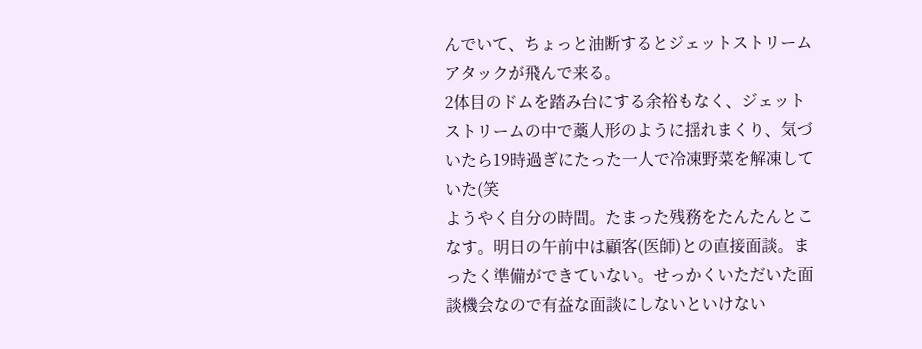んでいて、ちょっと油断するとジェットストリームアタックが飛んで来る。
2体目のドムを踏み台にする余裕もなく、ジェットストリームの中で藁人形のように揺れまくり、気づいたら19時過ぎにたった一人で冷凍野菜を解凍していた(笑
ようやく自分の時間。たまった残務をたんたんとこなす。明日の午前中は顧客(医師)との直接面談。まったく準備ができていない。せっかくいただいた面談機会なので有益な面談にしないといけない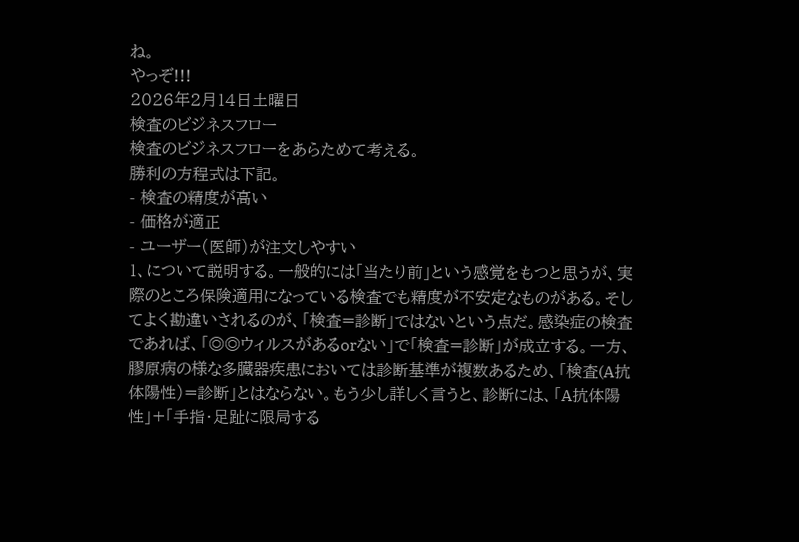ね。
やっぞ!!!
2026年2月14日土曜日
検査のビジネスフロー
検査のビジネスフローをあらためて考える。
勝利の方程式は下記。
- 検査の精度が高い
- 価格が適正
- ユーザー(医師)が注文しやすい
1、について説明する。一般的には「当たり前」という感覚をもつと思うが、実際のところ保険適用になっている検査でも精度が不安定なものがある。そしてよく勘違いされるのが、「検査=診断」ではないという点だ。感染症の検査であれば、「◎◎ウィルスがあるorない」で「検査=診断」が成立する。一方、膠原病の様な多臓器疾患においては診断基準が複数あるため、「検査(A抗体陽性)=診断」とはならない。もう少し詳しく言うと、診断には、「A抗体陽性」+「手指・足趾に限局する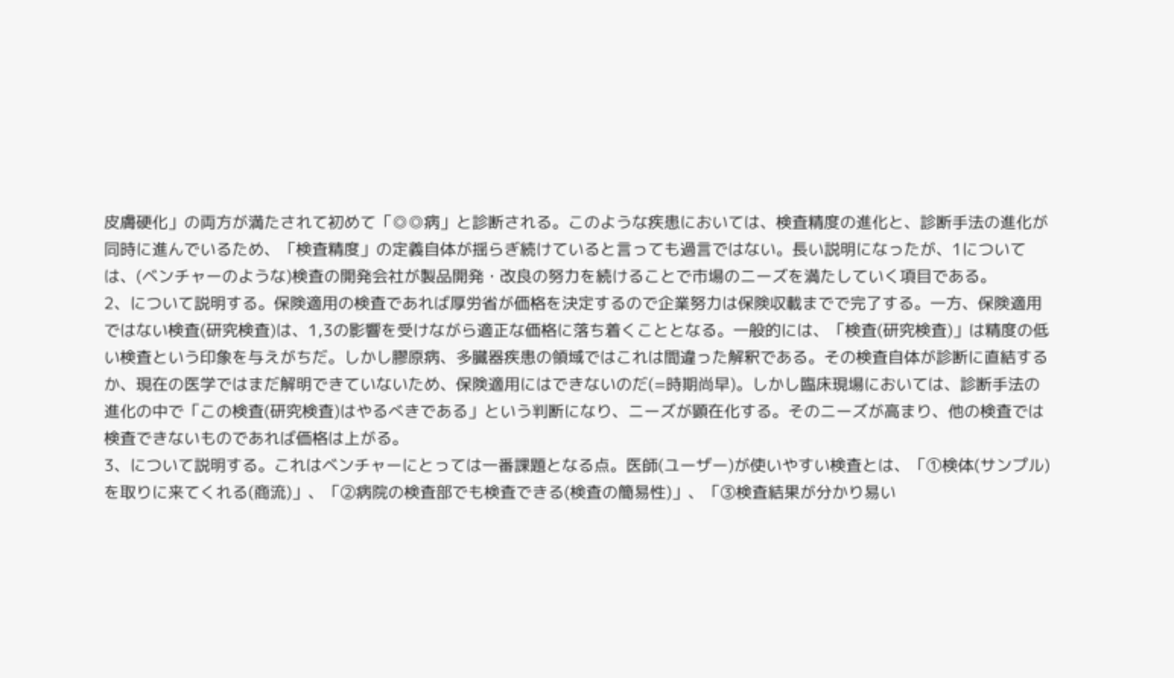皮膚硬化」の両方が満たされて初めて「◎◎病」と診断される。このような疾患においては、検査精度の進化と、診断手法の進化が同時に進んでいるため、「検査精度」の定義自体が揺らぎ続けていると言っても過言ではない。長い説明になったが、1については、(ベンチャーのような)検査の開発会社が製品開発・改良の努力を続けることで市場のニーズを満たしていく項目である。
2、について説明する。保険適用の検査であれば厚労省が価格を決定するので企業努力は保険収載までで完了する。一方、保険適用ではない検査(研究検査)は、1,3の影響を受けながら適正な価格に落ち着くこととなる。一般的には、「検査(研究検査)」は精度の低い検査という印象を与えがちだ。しかし膠原病、多臓器疾患の領域ではこれは間違った解釈である。その検査自体が診断に直結するか、現在の医学ではまだ解明できていないため、保険適用にはできないのだ(=時期尚早)。しかし臨床現場においては、診断手法の進化の中で「この検査(研究検査)はやるべきである」という判断になり、ニーズが顕在化する。そのニーズが高まり、他の検査では検査できないものであれば価格は上がる。
3、について説明する。これはベンチャーにとっては一番課題となる点。医師(ユーザー)が使いやすい検査とは、「①検体(サンプル)を取りに来てくれる(商流)」、「②病院の検査部でも検査できる(検査の簡易性)」、「③検査結果が分かり易い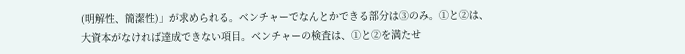(明解性、簡潔性)」が求められる。ベンチャーでなんとかできる部分は③のみ。①と②は、大資本がなければ達成できない項目。ベンチャーの検査は、①と②を満たせ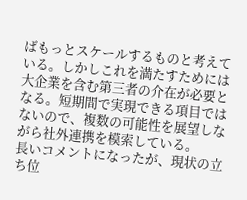ばもっとスケールするものと考えている。しかしこれを満たすためには大企業を含む第三者の介在が必要となる。短期間で実現できる項目ではないので、複数の可能性を展望しながら社外連携を模索している。
長いコメントになったが、現状の立ち位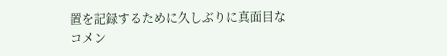置を記録するために久しぶりに真面目なコメン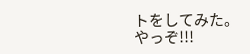トをしてみた。
やっぞ!!!